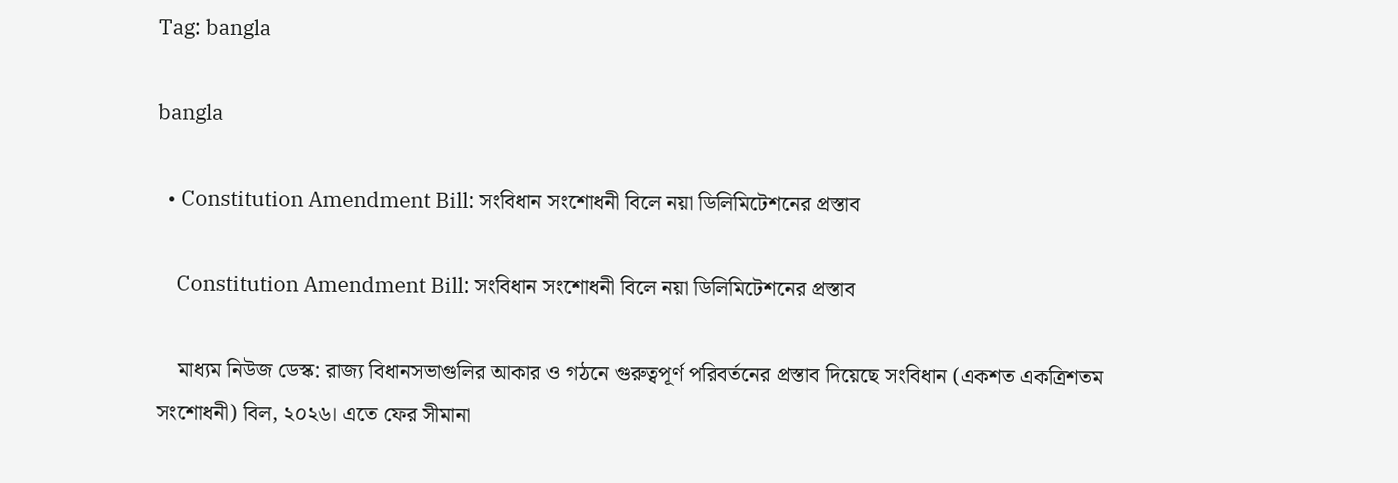Tag: bangla

bangla

  • Constitution Amendment Bill: সংবিধান সংশোধনী বিলে নয়া ডিলিমিটেশনের প্রস্তাব

    Constitution Amendment Bill: সংবিধান সংশোধনী বিলে নয়া ডিলিমিটেশনের প্রস্তাব

    মাধ্যম নিউজ ডেস্ক: রাজ্য বিধানসভাগুলির আকার ও গঠনে গুরুত্বপূর্ণ পরিবর্তনের প্রস্তাব দিয়েছে সংবিধান (একশত একত্রিশতম সংশোধনী) বিল, ২০২৬। এতে ফের সীমানা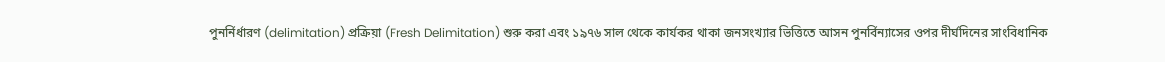পুনর্নির্ধারণ (delimitation) প্রক্রিয়া (Fresh Delimitation) শুরু করা এবং ১৯৭৬ সাল থেকে কার্যকর থাকা জনসংখ্যার ভিত্তিতে আসন পুনর্বিন্যাসের ওপর দীর্ঘদিনের সাংবিধানিক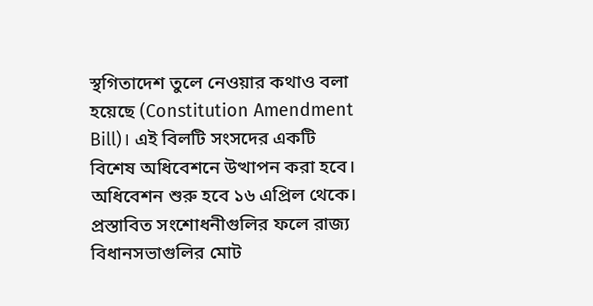স্থগিতাদেশ তুলে নেওয়ার কথাও বলা হয়েছে (Constitution Amendment Bill)। এই বিলটি সংসদের একটি বিশেষ অধিবেশনে উত্থাপন করা হবে। অধিবেশন শুরু হবে ১৬ এপ্রিল থেকে। প্রস্তাবিত সংশোধনীগুলির ফলে রাজ্য বিধানসভাগুলির মোট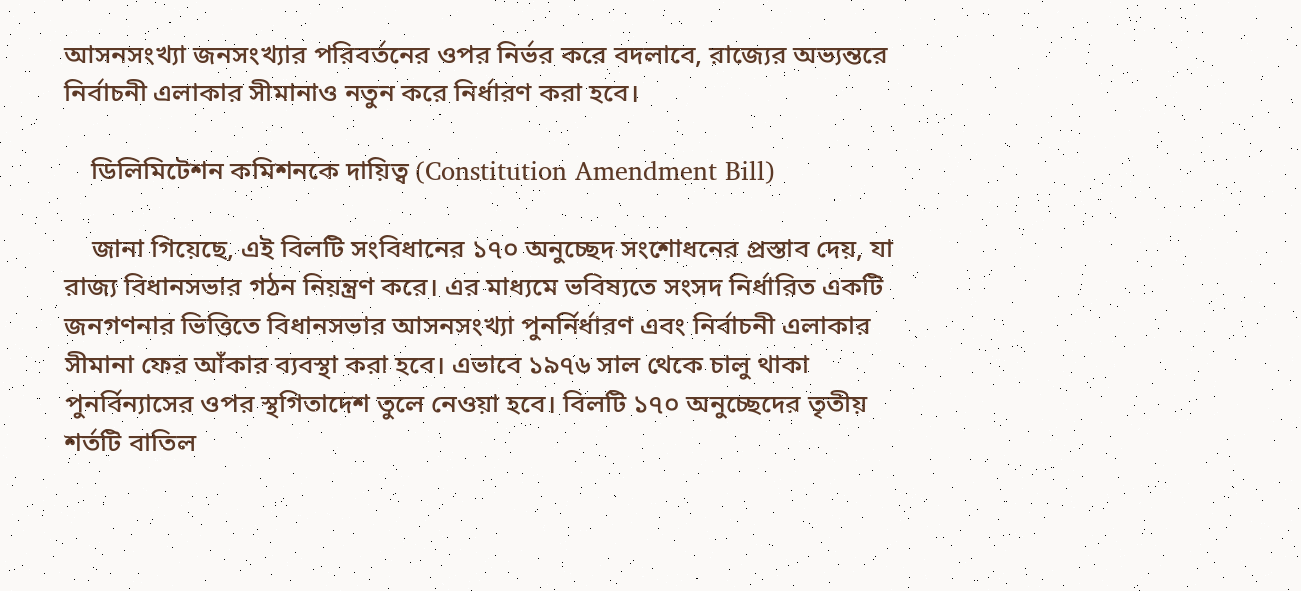আসনসংখ্যা জনসংখ্যার পরিবর্তনের ওপর নির্ভর করে বদলাবে, রাজ্যের অভ্যন্তরে নির্বাচনী এলাকার সীমানাও নতুন করে নির্ধারণ করা হবে।

    ডিলিমিটেশন কমিশনকে দায়িত্ব (Constitution Amendment Bill)

    জানা গিয়েছে, এই বিলটি সংবিধানের ১৭০ অনুচ্ছেদ সংশোধনের প্রস্তাব দেয়, যা রাজ্য বিধানসভার গঠন নিয়ন্ত্রণ করে। এর মাধ্যমে ভবিষ্যতে সংসদ নির্ধারিত একটি জনগণনার ভিত্তিতে বিধানসভার আসনসংখ্যা পুনর্নির্ধারণ এবং নির্বাচনী এলাকার সীমানা ফের আঁকার ব্যবস্থা করা হবে। এভাবে ১৯৭৬ সাল থেকে চালু থাকা পুনর্বিন্যাসের ওপর স্থগিতাদেশ তুলে নেওয়া হবে। বিলটি ১৭০ অনুচ্ছেদের তৃতীয় শর্তটি বাতিল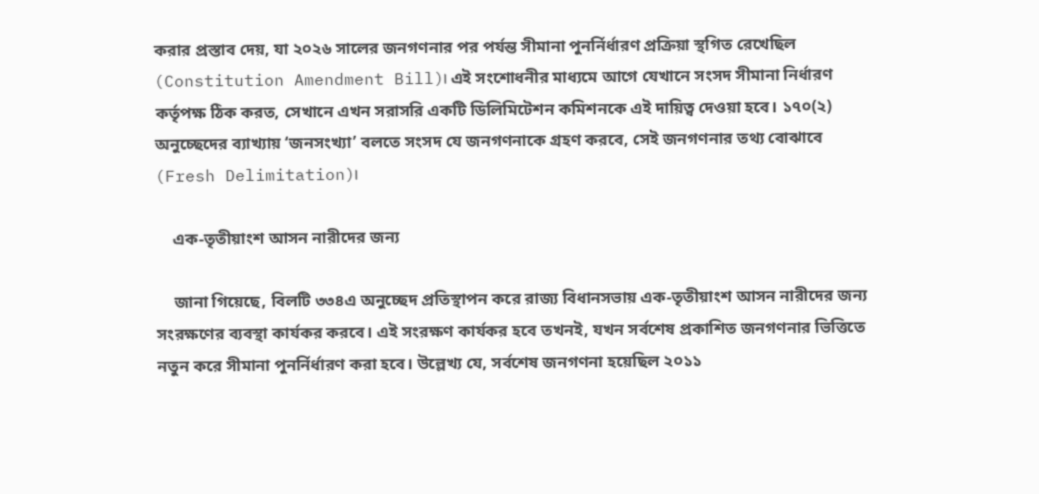করার প্রস্তাব দেয়, যা ২০২৬ সালের জনগণনার পর পর্যন্ত সীমানা পুনর্নির্ধারণ প্রক্রিয়া স্থগিত রেখেছিল (Constitution Amendment Bill)। এই সংশোধনীর মাধ্যমে আগে যেখানে সংসদ সীমানা নির্ধারণ কর্তৃপক্ষ ঠিক করত, সেখানে এখন সরাসরি একটি ডিলিমিটেশন কমিশনকে এই দায়িত্ব দেওয়া হবে। ১৭০(২) অনুচ্ছেদের ব্যাখ্যায় ‘জনসংখ্যা’ বলতে সংসদ যে জনগণনাকে গ্রহণ করবে, সেই জনগণনার তথ্য বোঝাবে (Fresh Delimitation)।

    এক-তৃতীয়াংশ আসন নারীদের জন্য

    জানা গিয়েছে, বিলটি ৩৩৪এ অনুচ্ছেদ প্রতিস্থাপন করে রাজ্য বিধানসভায় এক-তৃতীয়াংশ আসন নারীদের জন্য সংরক্ষণের ব্যবস্থা কার্যকর করবে। এই সংরক্ষণ কার্যকর হবে তখনই, যখন সর্বশেষ প্রকাশিত জনগণনার ভিত্তিতে নতুন করে সীমানা পুনর্নির্ধারণ করা হবে। উল্লেখ্য যে, সর্বশেষ জনগণনা হয়েছিল ২০১১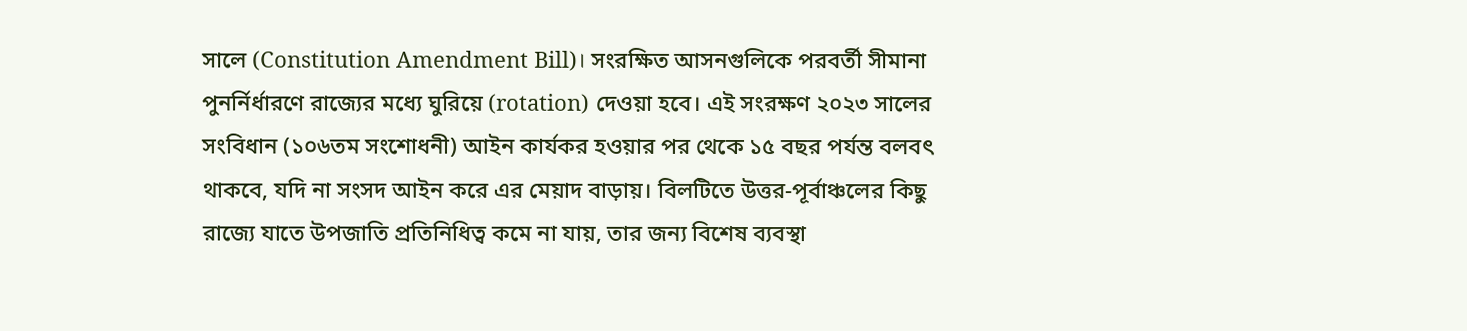সালে (Constitution Amendment Bill)। সংরক্ষিত আসনগুলিকে পরবর্তী সীমানা পুনর্নির্ধারণে রাজ্যের মধ্যে ঘুরিয়ে (rotation) দেওয়া হবে। এই সংরক্ষণ ২০২৩ সালের সংবিধান (১০৬তম সংশোধনী) আইন কার্যকর হওয়ার পর থেকে ১৫ বছর পর্যন্ত বলবৎ থাকবে, যদি না সংসদ আইন করে এর মেয়াদ বাড়ায়। বিলটিতে উত্তর-পূর্বাঞ্চলের কিছু রাজ্যে যাতে উপজাতি প্রতিনিধিত্ব কমে না যায়, তার জন্য বিশেষ ব্যবস্থা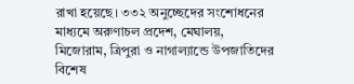রাখা হয়েছে। ৩৩২ অনুচ্ছেদের সংশোধনের মাধ্যমে অরুণাচল প্রদেশ, মেঘালয়, মিজোরাম, ত্রিপুরা ও নাগাল্যান্ডে উপজাতিদের বিশেষ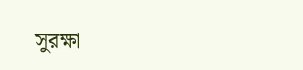সুরক্ষা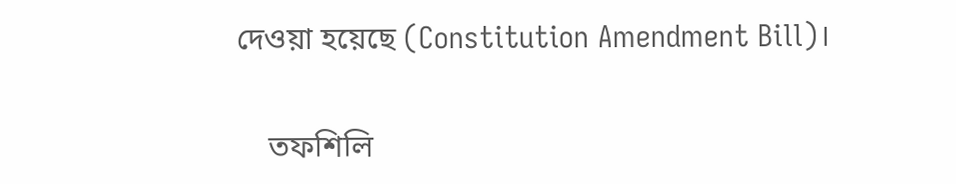দেওয়া হয়েছে (Constitution Amendment Bill)।

    তফশিলি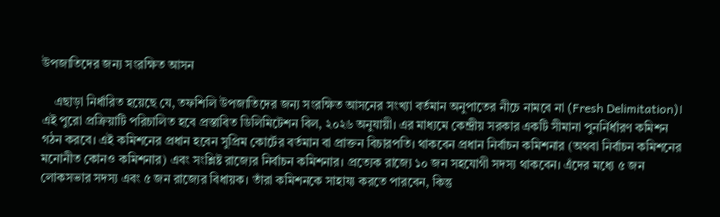উপজাতিদের জন্য সংরক্ষিত আসন

    এছাড়া নির্ধারিত হয়েছে যে, তফশিলি উপজাতিদের জন্য সংরক্ষিত আসনের সংখ্যা বর্তমান অনুপাতের নীচে নামবে না (Fresh Delimitation)। এই পুরো প্রক্রিয়াটি পরিচালিত হবে প্রস্তাবিত ডিলিমিটেশন বিল, ২০২৬ অনুযায়ী। এর মাধ্যমে কেন্দ্রীয় সরকার একটি সীমানা পুনর্নির্ধারণ কমিশন গঠন করবে। এই কমিশনের প্রধান হবেন সুপ্রিম কোর্টের বর্তমান বা প্রাক্তন বিচারপতি। থাকবেন প্রধান নির্বাচন কমিশনার (অথবা নির্বাচন কমিশনের মনোনীত কোনও কমিশনার) এবং সংশ্লিষ্ট রাজ্যের নির্বাচন কমিশনার। প্রত্যেক রাজ্যে ১০ জন সহযোগী সদস্য থাকবেন। এঁদের মধ্যে ৫ জন লোকসভার সদস্য এবং ৫ জন রাজ্যের বিধায়ক। তাঁরা কমিশনকে সাহায্য করতে পারবেন, কিন্তু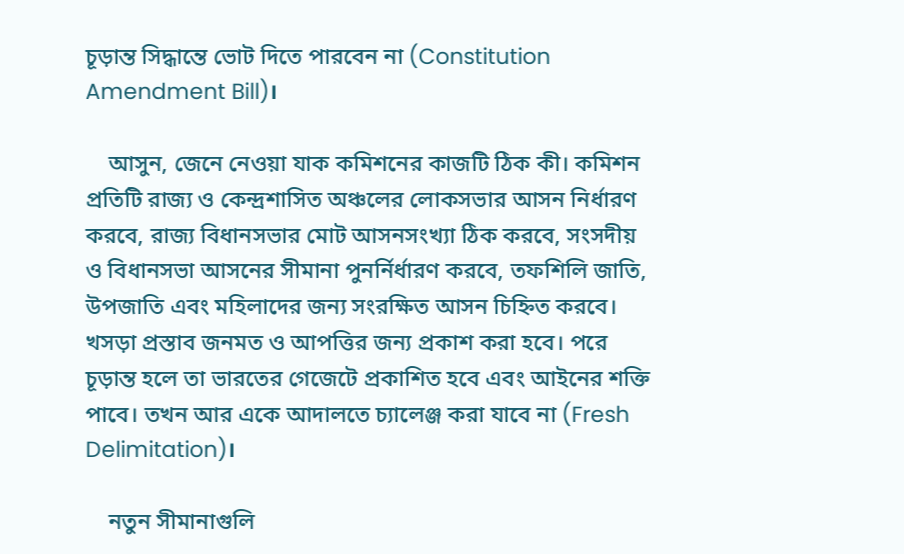চূড়ান্ত সিদ্ধান্তে ভোট দিতে পারবেন না (Constitution Amendment Bill)।

    আসুন, জেনে নেওয়া যাক কমিশনের কাজটি ঠিক কী। কমিশন প্রতিটি রাজ্য ও কেন্দ্রশাসিত অঞ্চলের লোকসভার আসন নির্ধারণ করবে, রাজ্য বিধানসভার মোট আসনসংখ্যা ঠিক করবে, সংসদীয় ও বিধানসভা আসনের সীমানা পুনর্নির্ধারণ করবে, তফশিলি জাতি, উপজাতি এবং মহিলাদের জন্য সংরক্ষিত আসন চিহ্নিত করবে। খসড়া প্রস্তাব জনমত ও আপত্তির জন্য প্রকাশ করা হবে। পরে চূড়ান্ত হলে তা ভারতের গেজেটে প্রকাশিত হবে এবং আইনের শক্তি পাবে। তখন আর একে আদালতে চ্যালেঞ্জ করা যাবে না (Fresh Delimitation)।

    নতুন সীমানাগুলি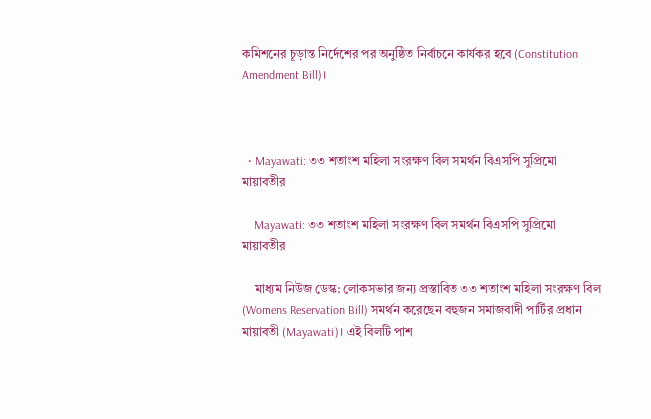কমিশনের চূড়ান্ত নির্দেশের পর অনুষ্ঠিত নির্বাচনে কার্যকর হবে (Constitution Amendment Bill)।



  • Mayawati: ৩৩ শতাংশ মহিলা সংরক্ষণ বিল সমর্থন বিএসপি সুপ্রিমো মায়াবতীর

    Mayawati: ৩৩ শতাংশ মহিলা সংরক্ষণ বিল সমর্থন বিএসপি সুপ্রিমো মায়াবতীর

    মাধ্যম নিউজ ডেস্ক: লোকসভার জন্য প্রস্তাবিত ৩৩ শতাংশ মহিলা সংরক্ষণ বিল (Womens Reservation Bill) সমর্থন করেছেন বহুজন সমাজবাদী পার্টির প্রধান মায়াবতী (Mayawati)। এই বিলটি পাশ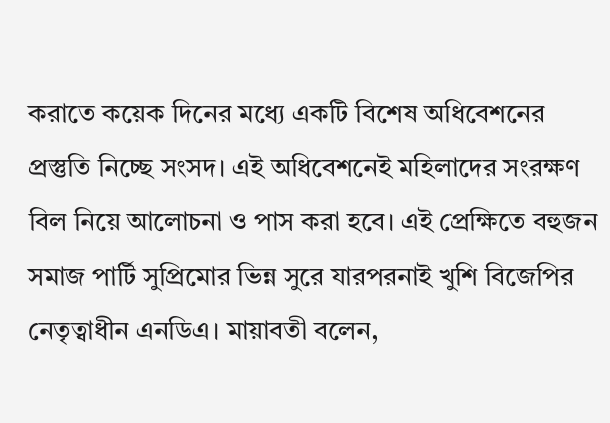করাতে কয়েক দিনের মধ্যে একটি বিশেষ অধিবেশনের প্রস্তুতি নিচ্ছে সংসদ। এই অধিবেশনেই মহিলাদের সংরক্ষণ বিল নিয়ে আলোচনা ও পাস করা হবে। এই প্রেক্ষিতে বহুজন সমাজ পার্টি সুপ্রিমোর ভিন্ন সুরে যারপরনাই খুশি বিজেপির নেতৃত্বাধীন এনডিএ। মায়াবতী বলেন,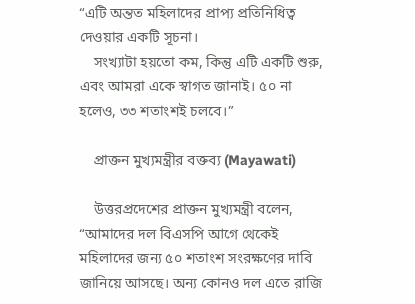“এটি অন্তত মহিলাদের প্রাপ্য প্রতিনিধিত্ব দেওয়ার একটি সূচনা।
    সংখ্যাটা হয়তো কম, কিন্তু এটি একটি শুরু, এবং আমরা একে স্বাগত জানাই। ৫০ না হলেও, ৩৩ শতাংশই চলবে।”

    প্রাক্তন মুখ্যমন্ত্রীর বক্তব্য (Mayawati)

    উত্তরপ্রদেশের প্রাক্তন মুখ্যমন্ত্রী বলেন, “আমাদের দল বিএসপি আগে থেকেই মহিলাদের জন্য ৫০ শতাংশ সংরক্ষণের দাবি জানিয়ে আসছে। অন্য কোনও দল এতে রাজি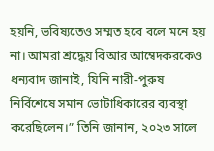হয়নি, ভবিষ্যতেও সম্মত হবে বলে মনে হয় না। আমরা শ্রদ্ধেয় বিআর আম্বেদকরকেও ধন্যবাদ জানাই, যিনি নারী-পুরুষ নির্বিশেষে সমান ভোটাধিকারের ব্যবস্থা করেছিলেন।” তিনি জানান, ২০২৩ সালে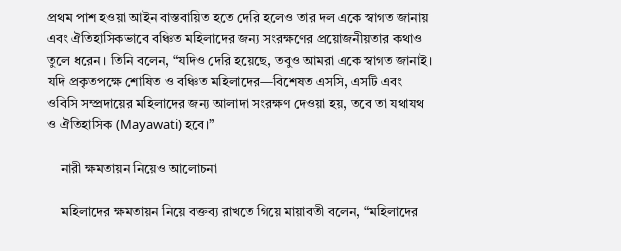প্রথম পাশ হওয়া আইন বাস্তবায়িত হতে দেরি হলেও তার দল একে স্বাগত জানায় এবং ঐতিহাসিকভাবে বঞ্চিত মহিলাদের জন্য সংরক্ষণের প্রয়োজনীয়তার কথাও তুলে ধরেন। তিনি বলেন, “যদিও দেরি হয়েছে, তবুও আমরা একে স্বাগত জানাই। যদি প্রকৃতপক্ষে শোষিত ও বঞ্চিত মহিলাদের—বিশেষত এসসি, এসটি এবং ওবিসি সম্প্রদায়ের মহিলাদের জন্য আলাদা সংরক্ষণ দেওয়া হয়, তবে তা যথাযথ ও ঐতিহাসিক (Mayawati) হবে।”

    নারী ক্ষমতায়ন নিয়েও আলোচনা

    মহিলাদের ক্ষমতায়ন নিয়ে বক্তব্য রাখতে গিয়ে মায়াবতী বলেন, “মহিলাদের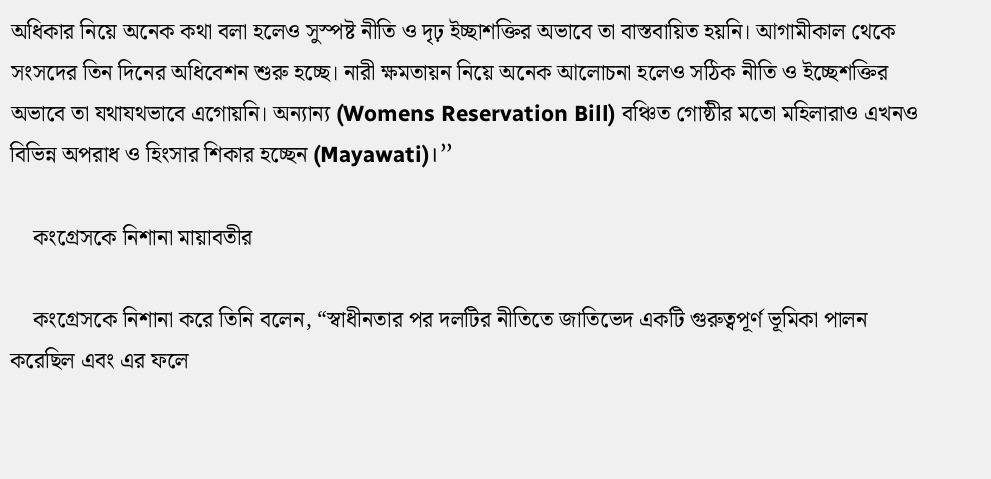অধিকার নিয়ে অনেক কথা বলা হলেও সুস্পষ্ট নীতি ও দৃঢ় ইচ্ছাশক্তির অভাবে তা বাস্তবায়িত হয়নি। আগামীকাল থেকে সংসদের তিন দিনের অধিবেশন শুরু হচ্ছে। নারী ক্ষমতায়ন নিয়ে অনেক আলোচনা হলেও সঠিক নীতি ও ইচ্ছেশক্তির অভাবে তা যথাযথভাবে এগোয়নি। অন্যান্য (Womens Reservation Bill) বঞ্চিত গোষ্ঠীর মতো মহিলারাও এখনও বিভিন্ন অপরাধ ও হিংসার শিকার হচ্ছেন (Mayawati)।”

    কংগ্রেসকে নিশানা মায়াবতীর

    কংগ্রেসকে নিশানা করে তিনি বলেন, “স্বাধীনতার পর দলটির নীতিতে জাতিভেদ একটি গুরুত্বপূর্ণ ভূমিকা পালন করেছিল এবং এর ফলে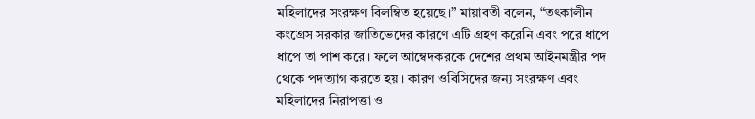মহিলাদের সংরক্ষণ বিলম্বিত হয়েছে।” মায়াবতী বলেন, “তৎকালীন কংগ্রেস সরকার জাতিভেদের কারণে এটি গ্রহণ করেনি এবং পরে ধাপে ধাপে তা পাশ করে। ফলে আম্বেদকরকে দেশের প্রথম আইনমন্ত্রীর পদ থেকে পদত্যাগ করতে হয়। কারণ ওবিসিদের জন্য সংরক্ষণ এবং মহিলাদের নিরাপত্তা ও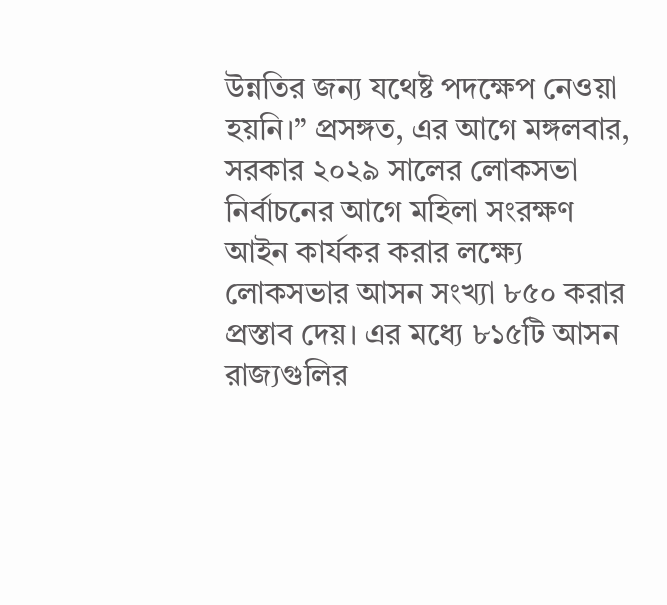উন্নতির জন্য যথেষ্ট পদক্ষেপ নেওয়া হয়নি।” প্রসঙ্গত, এর আগে মঙ্গলবার, সরকার ২০২৯ সালের লোকসভা নির্বাচনের আগে মহিলা সংরক্ষণ আইন কার্যকর করার লক্ষ্যে লোকসভার আসন সংখ্যা ৮৫০ করার প্রস্তাব দেয়। এর মধ্যে ৮১৫টি আসন রাজ্যগুলির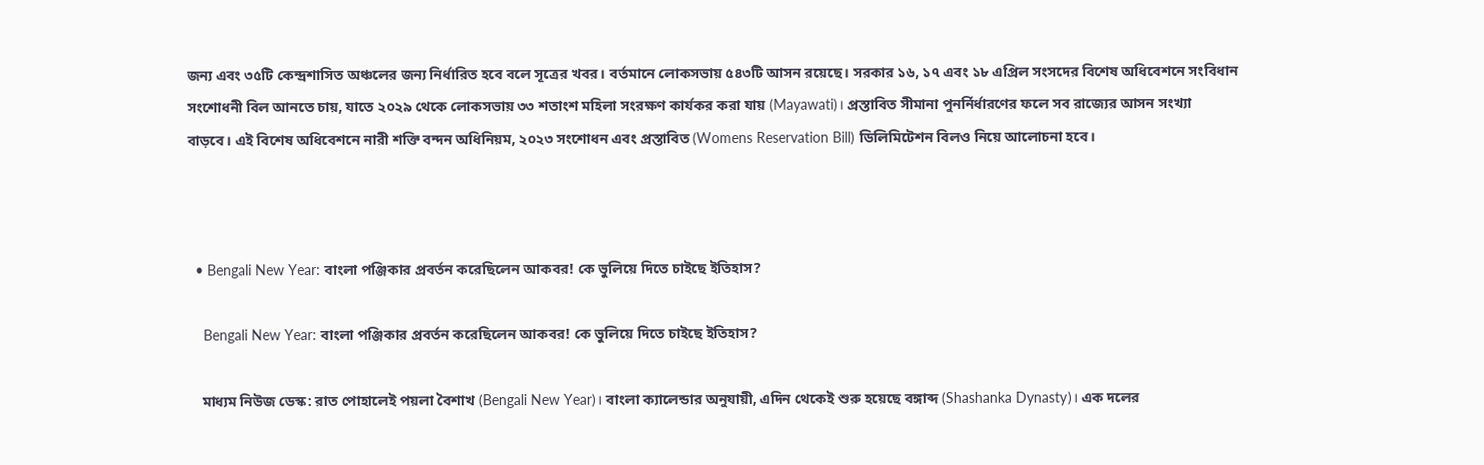জন্য এবং ৩৫টি কেন্দ্রশাসিত অঞ্চলের জন্য নির্ধারিত হবে বলে সূত্রের খবর। বর্তমানে লোকসভায় ৫৪৩টি আসন রয়েছে। সরকার ১৬, ১৭ এবং ১৮ এপ্রিল সংসদের বিশেষ অধিবেশনে সংবিধান সংশোধনী বিল আনতে চায়, যাতে ২০২৯ থেকে লোকসভায় ৩৩ শতাংশ মহিলা সংরক্ষণ কার্যকর করা যায় (Mayawati)। প্রস্তাবিত সীমানা পুনর্নির্ধারণের ফলে সব রাজ্যের আসন সংখ্যা বাড়বে। এই বিশেষ অধিবেশনে নারী শক্তি বন্দন অধিনিয়ম, ২০২৩ সংশোধন এবং প্রস্তাবিত (Womens Reservation Bill) ডিলিমিটেশন বিলও নিয়ে আলোচনা হবে।



  • Bengali New Year: বাংলা পঞ্জিকার প্রবর্তন করেছিলেন আকবর! কে ভুলিয়ে দিতে চাইছে ইতিহাস?

    Bengali New Year: বাংলা পঞ্জিকার প্রবর্তন করেছিলেন আকবর! কে ভুলিয়ে দিতে চাইছে ইতিহাস?

    মাধ্যম নিউজ ডেস্ক: রাত পোহালেই পয়লা বৈশাখ (Bengali New Year)। বাংলা ক্যালেন্ডার অনুযায়ী, এদিন থেকেই শুরু হয়েছে বঙ্গাব্দ (Shashanka Dynasty)। এক দলের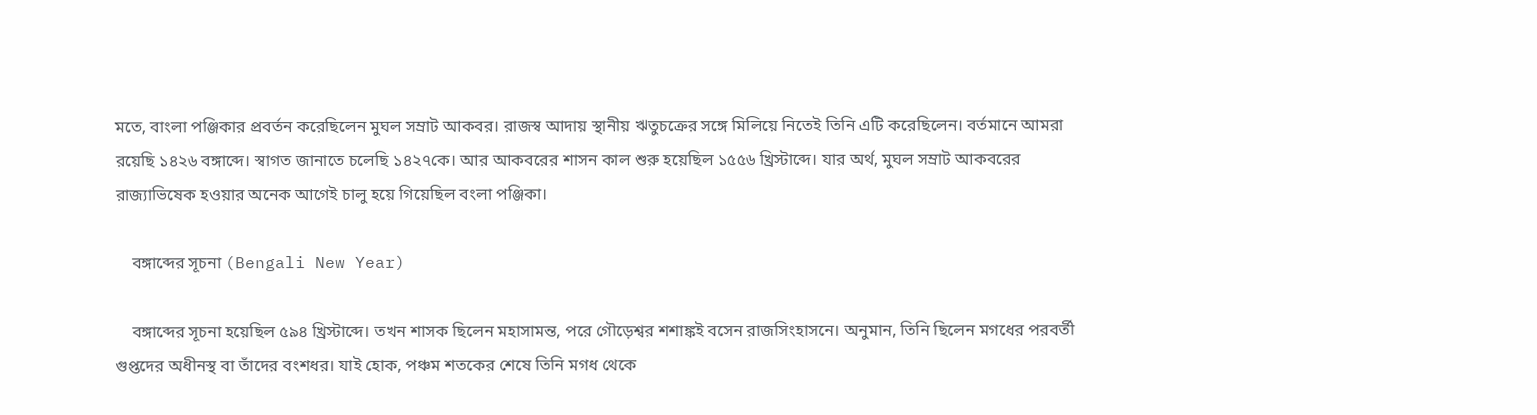মতে, বাংলা পঞ্জিকার প্রবর্তন করেছিলেন মুঘল সম্রাট আকবর। রাজস্ব আদায় স্থানীয় ঋতুচক্রের সঙ্গে মিলিয়ে নিতেই তিনি এটি করেছিলেন। বর্তমানে আমরা রয়েছি ১৪২৬ বঙ্গাব্দে। স্বাগত জানাতে চলেছি ১৪২৭কে। আর আকবরের শাসন কাল শুরু হয়েছিল ১৫৫৬ খ্রিস্টাব্দে। যার অর্থ, মুঘল সম্রাট আকবরের রাজ্যাভিষেক হওয়ার অনেক আগেই চালু হয়ে গিয়েছিল বংলা পঞ্জিকা।

    বঙ্গাব্দের সূচনা (Bengali New Year)

    বঙ্গাব্দের সূচনা হয়েছিল ৫৯৪ খ্রিস্টাব্দে। তখন শাসক ছিলেন মহাসামন্ত, পরে গৌড়েশ্বর শশাঙ্কই বসেন রাজসিংহাসনে। অনুমান, তিনি ছিলেন মগধের পরবর্তী গুপ্তদের অধীনস্থ বা তাঁদের বংশধর। যাই হোক, পঞ্চম শতকের শেষে তিনি মগধ থেকে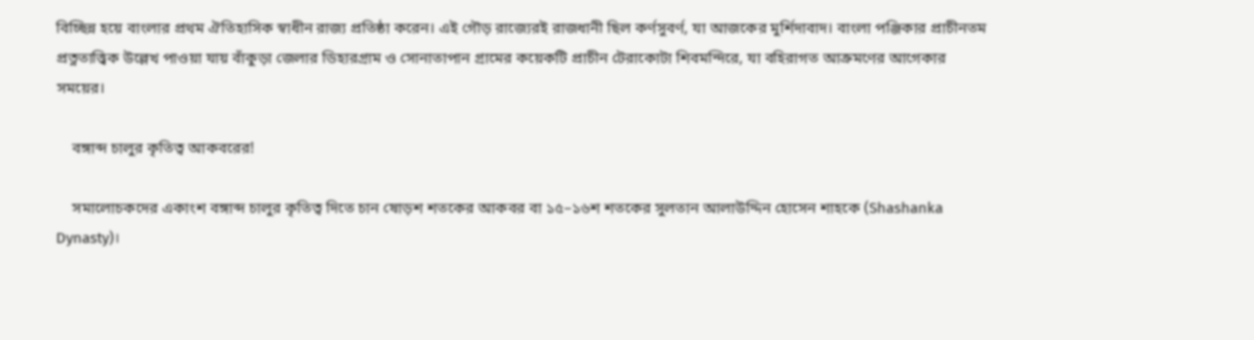বিচ্ছিন্ন হয়ে বাংলার প্রথম ঐতিহাসিক স্বাধীন রাজ্য প্রতিষ্ঠা করেন। এই গৌড় রাজ্যেরই রাজধানী ছিল কর্ণসুবর্ণ, যা আজকের মুর্শিদাবাদ। বাংলা পঞ্জিকার প্রাচীনতম প্রত্নতাত্ত্বিক উল্লেখ পাওয়া যায় বাঁকুড়া জেলার ডিহারগ্রাম ও সোনাতাপান গ্রামের কয়েকটি প্রাচীন টেরাকোটা শিবমন্দিরে, যা বহিরাগত আক্রমণের আগেকার সময়ের।

    বঙ্গাব্দ চালুর কৃতিত্ব আকবরের!

    সমালোচকদের একাংশ বঙ্গাব্দ চালুর কৃতিত্ব দিতে চান ষোড়শ শতকের আকবর বা ১৫–১৬শ শতকের সুলতান আলাউদ্দিন হোসেন শাহকে (Shashanka Dynasty)।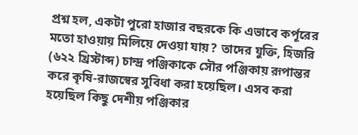প্রশ্ন হল, একটা পুরো হাজার বছরকে কি এভাবে কর্পূরের মতো হাওয়ায় মিলিয়ে দেওয়া যায়? তাদের যুক্তি, হিজরি (৬২২ খ্রিস্টাব্দ) চান্দ্র পঞ্জিকাকে সৌর পঞ্জিকায় রূপান্তর করে কৃষি-রাজস্বের সুবিধা করা হয়েছিল। এসব করা হয়েছিল কিছু দেশীয় পঞ্জিকার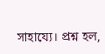সাহায্যে। প্রশ্ন হল,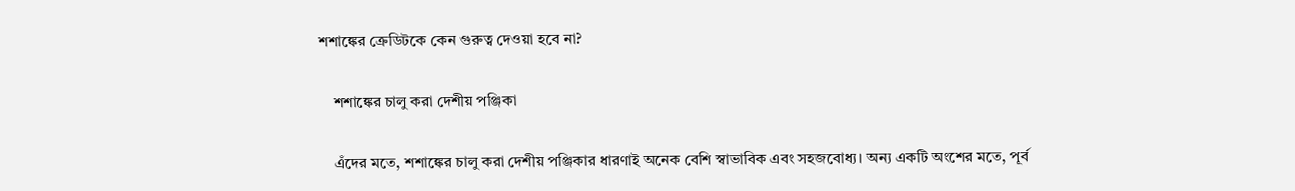শশাঙ্কের ক্রেডিটকে কেন গুরুত্ব দেওয়া হবে না?

    শশাঙ্কের চালু করা দেশীয় পঞ্জিকা

    এঁদের মতে, শশাঙ্কের চালু করা দেশীয় পঞ্জিকার ধারণাই অনেক বেশি স্বাভাবিক এবং সহজবোধ্য। অন্য একটি অংশের মতে, পূর্ব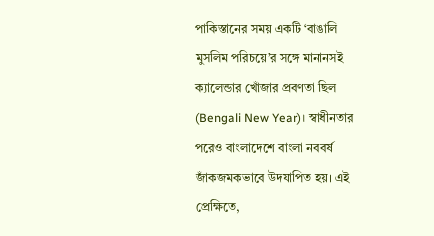পাকিস্তানের সময় একটি ‘বাঙালি মুসলিম পরিচয়ে’র সঙ্গে মানানসই ক্যালেন্ডার খোঁজার প্রবণতা ছিল (Bengali New Year)। স্বাধীনতার পরেও বাংলাদেশে বাংলা নববর্ষ জাঁকজমকভাবে উদযাপিত হয়। এই প্রেক্ষিতে,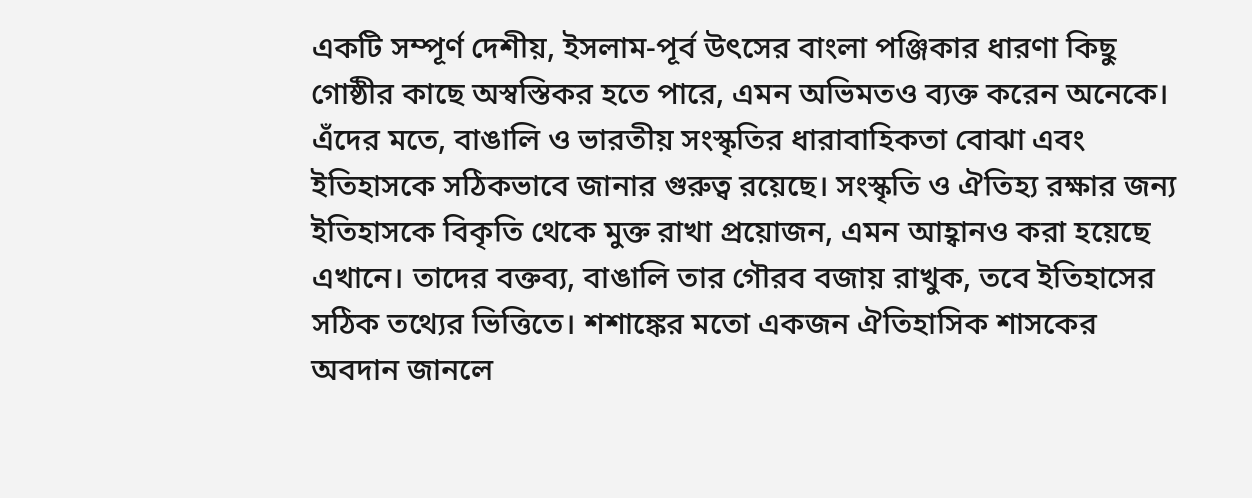একটি সম্পূর্ণ দেশীয়, ইসলাম-পূর্ব উৎসের বাংলা পঞ্জিকার ধারণা কিছু গোষ্ঠীর কাছে অস্বস্তিকর হতে পারে, এমন অভিমতও ব্যক্ত করেন অনেকে। এঁদের মতে, বাঙালি ও ভারতীয় সংস্কৃতির ধারাবাহিকতা বোঝা এবং ইতিহাসকে সঠিকভাবে জানার গুরুত্ব রয়েছে। সংস্কৃতি ও ঐতিহ্য রক্ষার জন্য ইতিহাসকে বিকৃতি থেকে মুক্ত রাখা প্রয়োজন, এমন আহ্বানও করা হয়েছে এখানে। তাদের বক্তব্য, বাঙালি তার গৌরব বজায় রাখুক, তবে ইতিহাসের সঠিক তথ্যের ভিত্তিতে। শশাঙ্কের মতো একজন ঐতিহাসিক শাসকের অবদান জানলে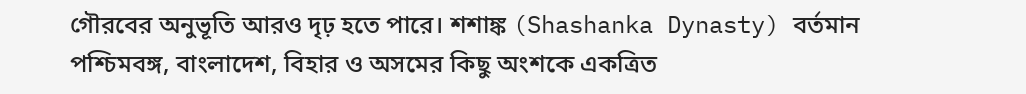গৌরবের অনুভূতি আরও দৃঢ় হতে পারে। শশাঙ্ক (Shashanka Dynasty) বর্তমান পশ্চিমবঙ্গ, বাংলাদেশ, বিহার ও অসমের কিছু অংশকে একত্রিত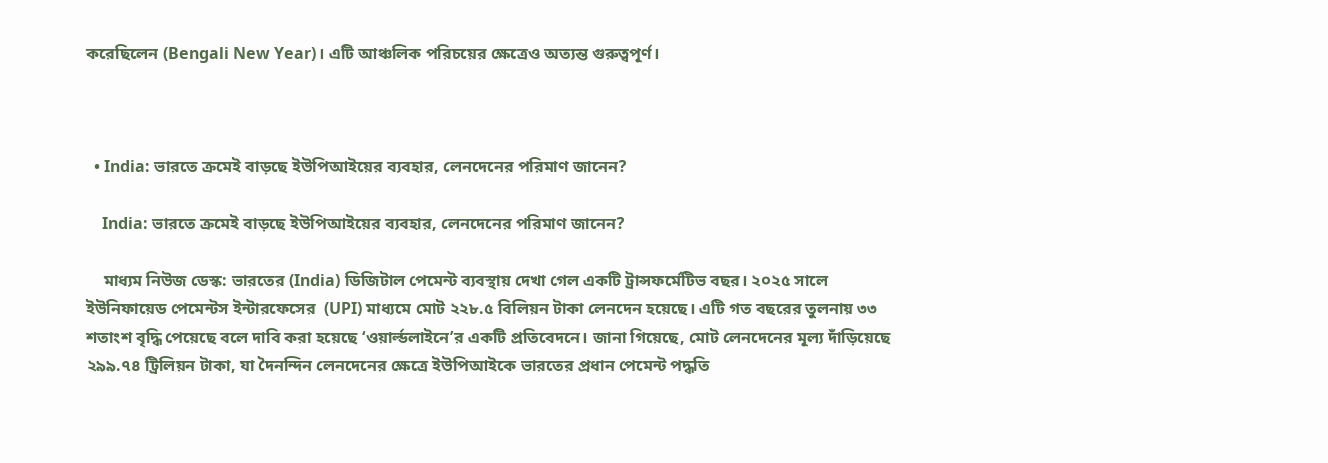করেছিলেন (Bengali New Year)। এটি আঞ্চলিক পরিচয়ের ক্ষেত্রেও অত্যন্ত গুরুত্বপূর্ণ।



  • India: ভারতে ক্রমেই বাড়ছে ইউপিআইয়ের ব্যবহার, লেনদেনের পরিমাণ জানেন?

    India: ভারতে ক্রমেই বাড়ছে ইউপিআইয়ের ব্যবহার, লেনদেনের পরিমাণ জানেন?

    মাধ্যম নিউজ ডেস্ক: ভারতের (India) ডিজিটাল পেমেন্ট ব্যবস্থায় দেখা গেল একটি ট্রান্সফর্মেটিভ বছর। ২০২৫ সালে ইউনিফায়েড পেমেন্টস ইন্টারফেসের  (UPI) মাধ্যমে মোট ২২৮.৫ বিলিয়ন টাকা লেনদেন হয়েছে। এটি গত বছরের তুলনায় ৩৩ শতাংশ বৃদ্ধি পেয়েছে বলে দাবি করা হয়েছে ‘ওয়ার্ল্ডলাইনে’র একটি প্রতিবেদনে। জানা গিয়েছে, মোট লেনদেনের মূল্য দাঁড়িয়েছে ২৯৯.৭৪ ট্রিলিয়ন টাকা, যা দৈনন্দিন লেনদেনের ক্ষেত্রে ইউপিআইকে ভারতের প্রধান পেমেন্ট পদ্ধতি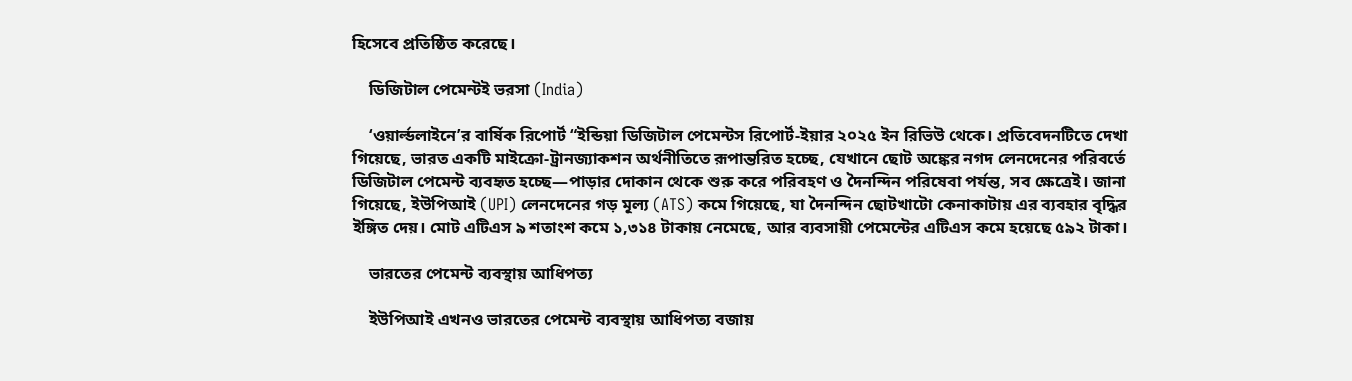হিসেবে প্রতিষ্ঠিত করেছে।

    ডিজিটাল পেমেন্টই ভরসা (India)

    ‘ওয়ার্ল্ডলাইনে’র বার্ষিক রিপোর্ট “ইন্ডিয়া ডিজিটাল পেমেন্টস রিপোর্ট-ইয়ার ২০২৫ ইন রিভিউ থেকে। প্রতিবেদনটিতে দেখা গিয়েছে, ভারত একটি মাইক্রো-ট্রানজ্যাকশন অর্থনীতিতে রূপান্তরিত হচ্ছে, যেখানে ছোট অঙ্কের নগদ লেনদেনের পরিবর্তে ডিজিটাল পেমেন্ট ব্যবহৃত হচ্ছে—পাড়ার দোকান থেকে শুরু করে পরিবহণ ও দৈনন্দিন পরিষেবা পর্যন্ত, সব ক্ষেত্রেই। জানা গিয়েছে, ইউপিআই (UPI) লেনদেনের গড় মূল্য (ATS) কমে গিয়েছে, যা দৈনন্দিন ছোটখাটো কেনাকাটায় এর ব্যবহার বৃদ্ধির ইঙ্গিত দেয়। মোট এটিএস ৯ শতাংশ কমে ১,৩১৪ টাকায় নেমেছে, আর ব্যবসায়ী পেমেন্টের এটিএস কমে হয়েছে ৫৯২ টাকা।

    ভারতের পেমেন্ট ব্যবস্থায় আধিপত্য

    ইউপিআই এখনও ভারতের পেমেন্ট ব্যবস্থায় আধিপত্য বজায়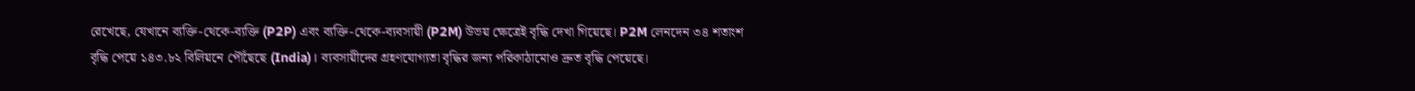রেখেছে, যেখানে ব্যক্তি-থেকে-ব্যক্তি (P2P) এবং ব্যক্তি-থেকে-ব্যবসায়ী (P2M) উভয় ক্ষেত্রেই বৃদ্ধি দেখা গিয়েছে। P2M লেনদেন ৩৪ শতাংশ বৃদ্ধি পেয়ে ১৪৩.৮২ বিলিয়নে পৌঁছেছে (India)। ব্যবসায়ীদের গ্রহণযোগ্যতা বৃদ্ধির জন্য পরিকাঠামোও দ্রুত বৃদ্ধি পেয়েছে।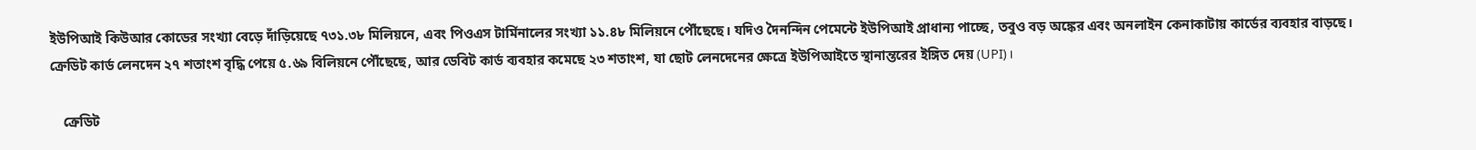ইউপিআই কিউআর কোডের সংখ্যা বেড়ে দাঁড়িয়েছে ৭৩১.৩৮ মিলিয়নে, এবং পিওএস টার্মিনালের সংখ্যা ১১.৪৮ মিলিয়নে পৌঁছেছে। যদিও দৈনন্দিন পেমেন্টে ইউপিআই প্রাধান্য পাচ্ছে, তবুও বড় অঙ্কের এবং অনলাইন কেনাকাটায় কার্ডের ব্যবহার বাড়ছে। ক্রেডিট কার্ড লেনদেন ২৭ শতাংশ বৃদ্ধি পেয়ে ৫.৬৯ বিলিয়নে পৌঁছেছে, আর ডেবিট কার্ড ব্যবহার কমেছে ২৩ শতাংশ, যা ছোট লেনদেনের ক্ষেত্রে ইউপিআইতে স্থানান্তরের ইঙ্গিত দেয় (UPI)।

    ক্রেডিট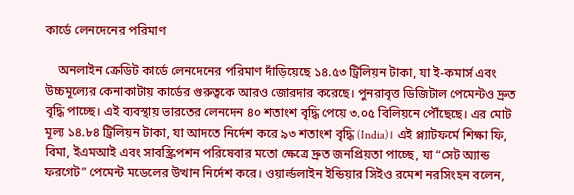কার্ডে লেনদেনের পরিমাণ

    অনলাইন ক্রেডিট কার্ডে লেনদেনের পরিমাণ দাঁড়িয়েছে ১৪.৫৩ ট্রিলিয়ন টাকা, যা ই-কমার্স এবং উচ্চমূল্যের কেনাকাটায় কার্ডের গুরুত্বকে আরও জোরদার করেছে। পুনরাবৃত্ত ডিজিটাল পেমেন্টও দ্রুত বৃদ্ধি পাচ্ছে। এই ব্যবস্থায় ভারতের লেনদেন ৪০ শতাংশ বৃদ্ধি পেয়ে ৩.০৫ বিলিয়নে পৌঁছেছে। এর মোট মূল্য ১৪.৮৪ ট্রিলিয়ন টাকা, যা আদতে নির্দেশ করে ৯৩ শতাংশ বৃদ্ধি (India)। এই প্ল্যাটফর্মে শিক্ষা ফি, বিমা, ইএমআই এবং সাবস্ক্রিপশন পরিষেবার মতো ক্ষেত্রে দ্রুত জনপ্রিয়তা পাচ্ছে, যা “সেট অ্যান্ড ফরগেট” পেমেন্ট মডেলের উত্থান নির্দেশ করে। ওয়ার্ল্ডলাইন ইন্ডিয়ার সিইও রমেশ নরসিংহন বলেন,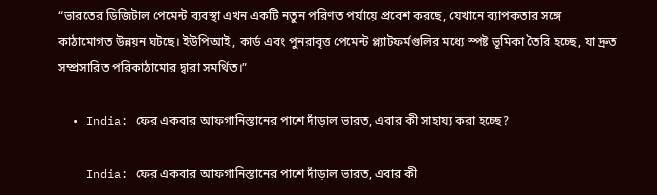“ভারতের ডিজিটাল পেমেন্ট ব্যবস্থা এখন একটি নতুন পরিণত পর্যায়ে প্রবেশ করছে, যেখানে ব্যাপকতার সঙ্গে কাঠামোগত উন্নয়ন ঘটছে। ইউপিআই, কার্ড এবং পুনরাবৃত্ত পেমেন্ট প্ল্যাটফর্মগুলির মধ্যে স্পষ্ট ভূমিকা তৈরি হচ্ছে, যা দ্রুত সম্প্রসারিত পরিকাঠামোর দ্বারা সমর্থিত।”

  • India: ফের একবার আফগানিস্তানের পাশে দাঁড়াল ভারত, এবার কী সাহায্য করা হচ্ছে?

    India: ফের একবার আফগানিস্তানের পাশে দাঁড়াল ভারত, এবার কী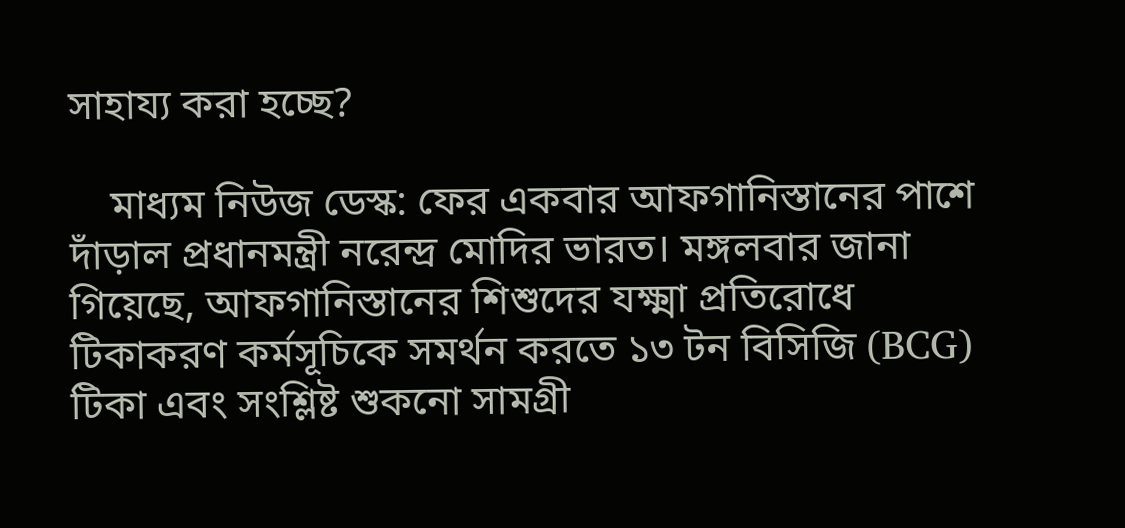সাহায্য করা হচ্ছে?

    মাধ্যম নিউজ ডেস্ক: ফের একবার আফগানিস্তানের পাশে দাঁড়াল প্রধানমন্ত্রী নরেন্দ্র মোদির ভারত। মঙ্গলবার জানা গিয়েছে, আফগানিস্তানের শিশুদের যক্ষ্মা প্রতিরোধে টিকাকরণ কর্মসূচিকে সমর্থন করতে ১৩ টন বিসিজি (BCG) টিকা এবং সংশ্লিষ্ট শুকনো সামগ্রী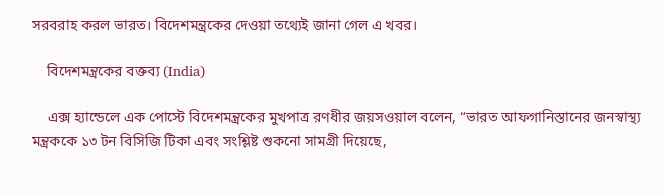সরবরাহ করল ভারত। বিদেশমন্ত্রকের দেওয়া তথ্যেই জানা গেল এ খবর।

    বিদেশমন্ত্রকের বক্তব্য (India)

    এক্স হ্যান্ডেলে এক পোস্টে বিদেশমন্ত্রকের মুখপাত্র রণধীর জয়সওয়াল বলেন, “ভারত আফগানিস্তানের জনস্বাস্থ্য মন্ত্রককে ১৩ টন বিসিজি টিকা এবং সংশ্লিষ্ট শুকনো সামগ্রী দিয়েছে,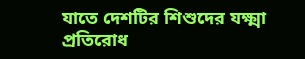যাতে দেশটির শিশুদের যক্ষ্মা প্রতিরোধ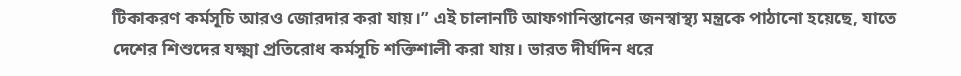টিকাকরণ কর্মসূচি আরও জোরদার করা যায়।” এই চালানটি আফগানিস্তানের জনস্বাস্থ্য মন্ত্রকে পাঠানো হয়েছে, যাতে দেশের শিশুদের যক্ষ্মা প্রতিরোধ কর্মসূচি শক্তিশালী করা যায়। ভারত দীর্ঘদিন ধরে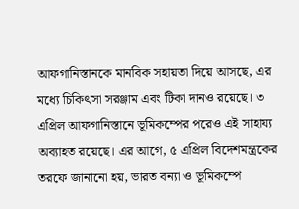আফগানিস্তানকে মানবিক সহায়তা দিয়ে আসছে, এর মধ্যে চিকিৎসা সরঞ্জাম এবং টিকা দানও রয়েছে। ৩ এপ্রিল আফগানিস্তানে ভূমিকম্পের পরেও এই সাহায্য অব্যাহত রয়েছে। এর আগে, ৫ এপ্রিল বিদেশমন্ত্রকের তরফে জানানো হয়, ভারত বন্যা ও ভূমিকম্পে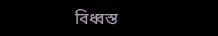বিধ্বস্ত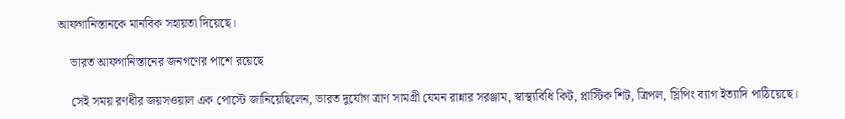আফগানিস্তানকে মানবিক সহায়তা দিয়েছে।

    ভারত আফগানিস্তানের জনগণের পাশে রয়েছে

    সেই সময় রণধীর জয়সওয়াল এক পোস্টে জানিয়েছিলেন, ভারত দুর্যোগ ত্রাণ সামগ্রী যেমন রান্নার সরঞ্জাম, স্বাস্থ্যবিধি কিট, প্লাস্টিক শিট, ত্রিপল, স্লিপিং ব্যাগ ইত্যাদি পাঠিয়েছে।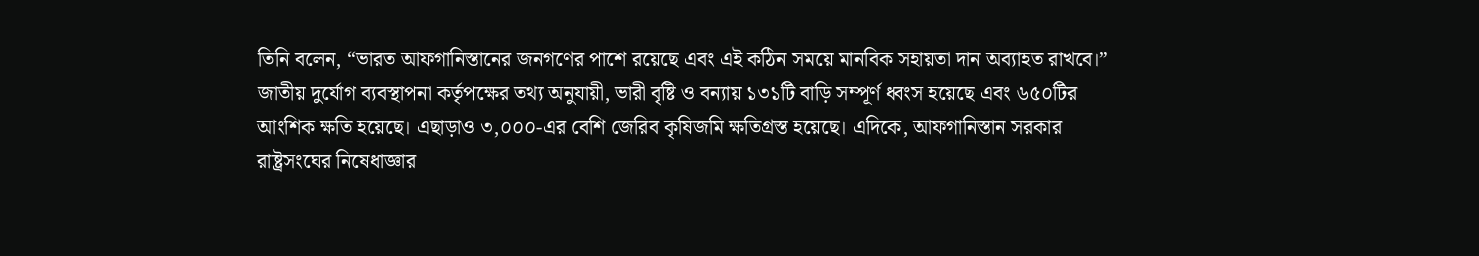তিনি বলেন, “ভারত আফগানিস্তানের জনগণের পাশে রয়েছে এবং এই কঠিন সময়ে মানবিক সহায়তা দান অব্যাহত রাখবে।” জাতীয় দুর্যোগ ব্যবস্থাপনা কর্তৃপক্ষের তথ্য অনুযায়ী, ভারী বৃষ্টি ও বন্যায় ১৩১টি বাড়ি সম্পূর্ণ ধ্বংস হয়েছে এবং ৬৫০টির আংশিক ক্ষতি হয়েছে। এছাড়াও ৩,০০০-এর বেশি জেরিব কৃষিজমি ক্ষতিগ্রস্ত হয়েছে। এদিকে, আফগানিস্তান সরকার রাষ্ট্রসংঘের নিষেধাজ্ঞার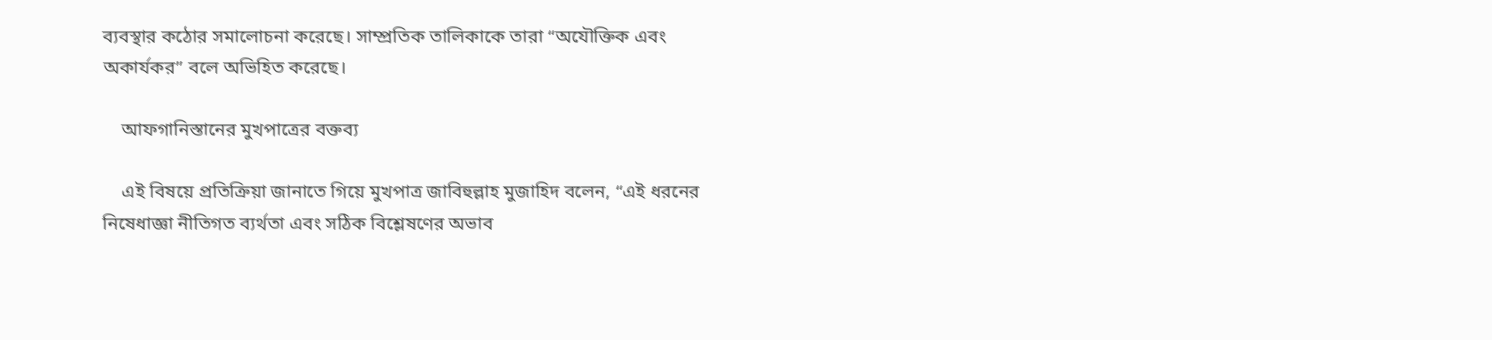ব্যবস্থার কঠোর সমালোচনা করেছে। সাম্প্রতিক তালিকাকে তারা “অযৌক্তিক এবং অকার্যকর” বলে অভিহিত করেছে।

    আফগানিস্তানের মুখপাত্রের বক্তব্য

    এই বিষয়ে প্রতিক্রিয়া জানাতে গিয়ে মুখপাত্র জাবিহুল্লাহ মুজাহিদ বলেন, “এই ধরনের নিষেধাজ্ঞা নীতিগত ব্যর্থতা এবং সঠিক বিশ্লেষণের অভাব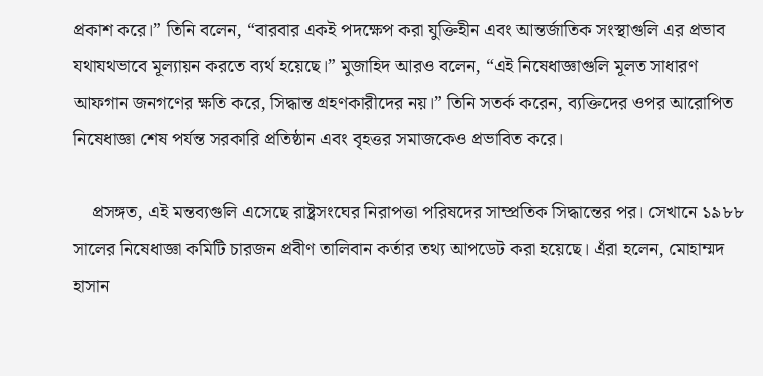প্রকাশ করে।” তিনি বলেন, “বারবার একই পদক্ষেপ করা যুক্তিহীন এবং আন্তর্জাতিক সংস্থাগুলি এর প্রভাব যথাযথভাবে মূল্যায়ন করতে ব্যর্থ হয়েছে।” মুজাহিদ আরও বলেন, “এই নিষেধাজ্ঞাগুলি মূলত সাধারণ আফগান জনগণের ক্ষতি করে, সিদ্ধান্ত গ্রহণকারীদের নয়।” তিনি সতর্ক করেন, ব্যক্তিদের ওপর আরোপিত নিষেধাজ্ঞা শেষ পর্যন্ত সরকারি প্রতিষ্ঠান এবং বৃহত্তর সমাজকেও প্রভাবিত করে।

    প্রসঙ্গত, এই মন্তব্যগুলি এসেছে রাষ্ট্রসংঘের নিরাপত্তা পরিষদের সাম্প্রতিক সিদ্ধান্তের পর। সেখানে ১৯৮৮ সালের নিষেধাজ্ঞা কমিটি চারজন প্রবীণ তালিবান কর্তার তথ্য আপডেট করা হয়েছে। এঁরা হলেন, মোহাম্মদ হাসান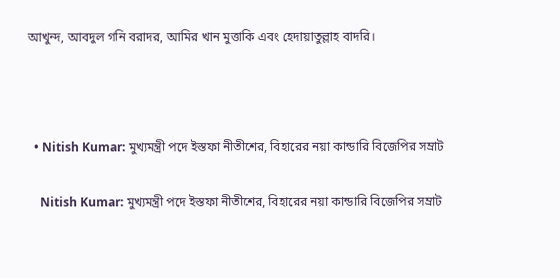আখুন্দ, আবদুল গনি বরাদর, আমির খান মুত্তাকি এবং হেদায়াতুল্লাহ বাদরি।



  • Nitish Kumar: মুখ্যমন্ত্রী পদে ইস্তফা নীতীশের, বিহারের নয়া কান্ডারি বিজেপির সম্রাট

    Nitish Kumar: মুখ্যমন্ত্রী পদে ইস্তফা নীতীশের, বিহারের নয়া কান্ডারি বিজেপির সম্রাট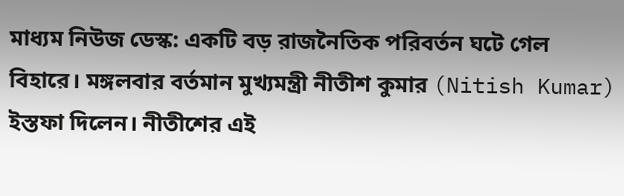মাধ্যম নিউজ ডেস্ক: একটি বড় রাজনৈতিক পরিবর্তন ঘটে গেল বিহারে। মঙ্গলবার বর্তমান মুখ্যমন্ত্রী নীতীশ কুমার (Nitish Kumar) ইস্তফা দিলেন। নীতীশের এই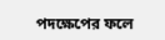পদক্ষেপের ফলে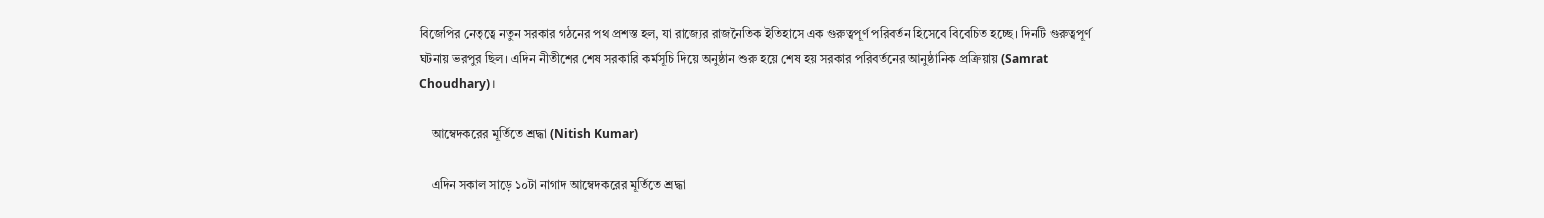বিজেপির নেতৃত্বে নতুন সরকার গঠনের পথ প্রশস্ত হল, যা রাজ্যের রাজনৈতিক ইতিহাসে এক গুরুত্বপূর্ণ পরিবর্তন হিসেবে বিবেচিত হচ্ছে। দিনটি গুরুত্বপূর্ণ ঘটনায় ভরপুর ছিল। এদিন নীতীশের শেষ সরকারি কর্মসূচি দিয়ে অনুষ্ঠান শুরু হয়ে শেষ হয় সরকার পরিবর্তনের আনুষ্ঠানিক প্রক্রিয়ায় (Samrat Choudhary)।

    আম্বেদকরের মূর্তিতে শ্রদ্ধা (Nitish Kumar)

    এদিন সকাল সাড়ে ১০টা নাগাদ আম্বেদকরের মূর্তিতে শ্রদ্ধা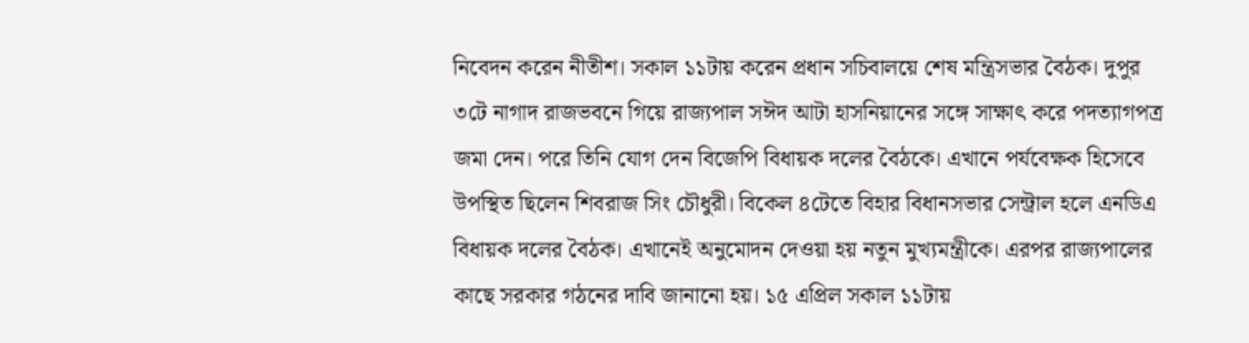নিবেদন করেন নীতীশ। সকাল ১১টায় করেন প্রধান সচিবালয়ে শেষ মন্ত্রিসভার বৈঠক। দুপুর ৩টে নাগাদ রাজভবনে গিয়ে রাজ্যপাল সঈদ আটা হাসনিয়ানের সঙ্গে সাক্ষাৎ করে পদত্যাগপত্র জমা দেন। পরে তিনি যোগ দেন বিজেপি বিধায়ক দলের বৈঠকে। এখানে পর্যবেক্ষক হিসেবে উপস্থিত ছিলেন শিবরাজ সিং চৌধুরী। বিকেল ৪টেতে বিহার বিধানসভার সেন্ট্রাল হলে এনডিএ বিধায়ক দলের বৈঠক। এখানেই অনুমোদন দেওয়া হয় নতুন মুখ্যমন্ত্রীকে। এরপর রাজ্যপালের কাছে সরকার গঠনের দাবি জানানো হয়। ১৫ এপ্রিল সকাল ১১টায়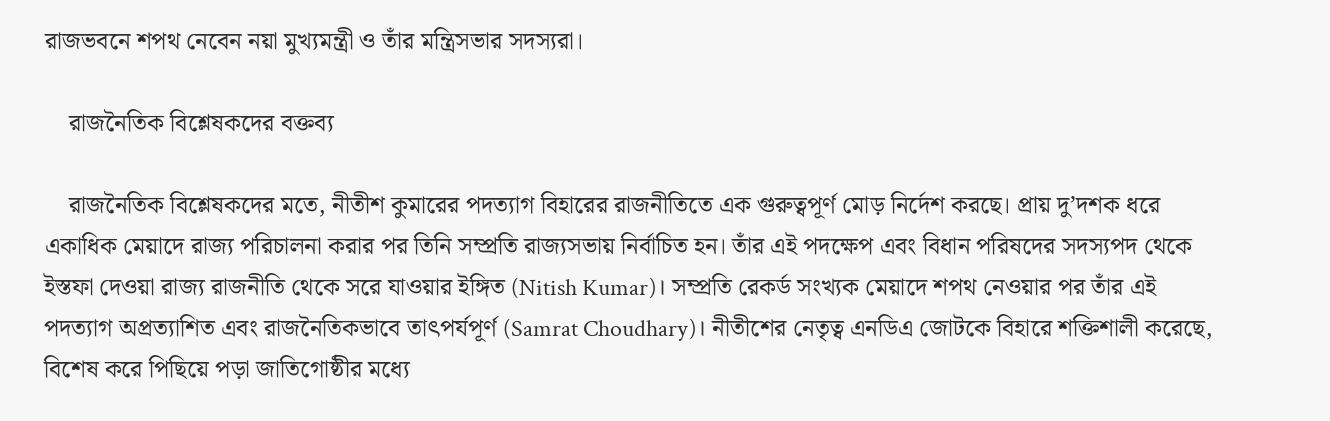রাজভবনে শপথ নেবেন নয়া মুখ্যমন্ত্রী ও তাঁর মন্ত্রিসভার সদস্যরা।

    রাজনৈতিক বিশ্লেষকদের বক্তব্য

    রাজনৈতিক বিশ্লেষকদের মতে, নীতীশ কুমারের পদত্যাগ বিহারের রাজনীতিতে এক গুরুত্বপূর্ণ মোড় নির্দেশ করছে। প্রায় দু’দশক ধরে একাধিক মেয়াদে রাজ্য পরিচালনা করার পর তিনি সম্প্রতি রাজ্যসভায় নির্বাচিত হন। তাঁর এই পদক্ষেপ এবং বিধান পরিষদের সদস্যপদ থেকে ইস্তফা দেওয়া রাজ্য রাজনীতি থেকে সরে যাওয়ার ইঙ্গিত (Nitish Kumar)। সম্প্রতি রেকর্ড সংখ্যক মেয়াদে শপথ নেওয়ার পর তাঁর এই পদত্যাগ অপ্রত্যাশিত এবং রাজনৈতিকভাবে তাৎপর্যপূর্ণ (Samrat Choudhary)। নীতীশের নেতৃত্ব এনডিএ জোটকে বিহারে শক্তিশালী করেছে, বিশেষ করে পিছিয়ে পড়া জাতিগোষ্ঠীর মধ্যে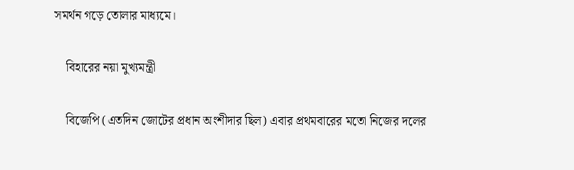সমর্থন গড়ে তোলার মাধ্যমে।

    বিহারের নয়া মুখ্যমন্ত্রী

    বিজেপি (এতদিন জোটের প্রধান অংশীদার ছিল) এবার প্রথমবারের মতো নিজের দলের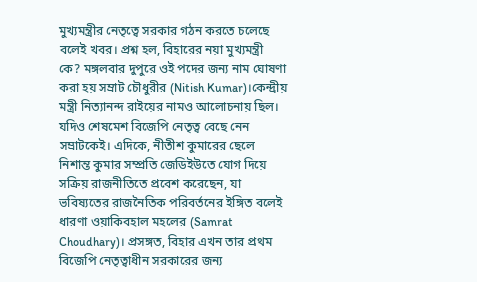মুখ্যমন্ত্রীর নেতৃত্বে সরকার গঠন করতে চলেছে বলেই খবর। প্রশ্ন হল, বিহারের নয়া মুখ্যমন্ত্রী কে? মঙ্গলবার দুপুরে ওই পদের জন্য নাম ঘোষণা করা হয় সম্রাট চৌধুরীর (Nitish Kumar)।কেন্দ্রীয় মন্ত্রী নিত্যানন্দ রাইয়ের নামও আলোচনায় ছিল। যদিও শেষমেশ বিজেপি নেতৃত্ব বেছে নেন সম্রাটকেই। এদিকে, নীতীশ কুমারের ছেলে নিশান্ত কুমার সম্প্রতি জেডিইউতে যোগ দিয়ে সক্রিয় রাজনীতিতে প্রবেশ করেছেন, যা ভবিষ্যতের রাজনৈতিক পরিবর্তনের ইঙ্গিত বলেই ধারণা ওয়াকিবহাল মহলের (Samrat Choudhary)। প্রসঙ্গত, বিহার এখন তার প্রথম বিজেপি নেতৃত্বাধীন সরকারের জন্য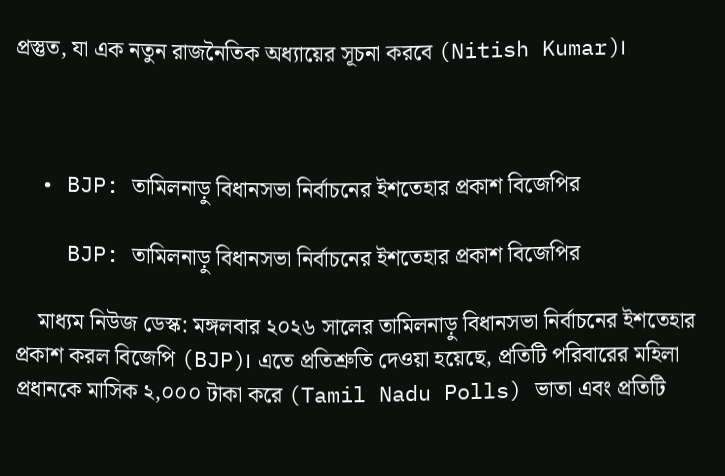প্রস্তুত, যা এক নতুন রাজনৈতিক অধ্যায়ের সূচনা করবে (Nitish Kumar)।



  • BJP: তামিলনাড়ু বিধানসভা নির্বাচনের ইশতেহার প্রকাশ বিজেপির

    BJP: তামিলনাড়ু বিধানসভা নির্বাচনের ইশতেহার প্রকাশ বিজেপির

    মাধ্যম নিউজ ডেস্ক: মঙ্গলবার ২০২৬ সালের তামিলনাড়ু বিধানসভা নির্বাচনের ইশতেহার প্রকাশ করল বিজেপি (BJP)। এতে প্রতিশ্রুতি দেওয়া হয়েছে, প্রতিটি পরিবারের মহিলা প্রধানকে মাসিক ২,০০০ টাকা করে (Tamil Nadu Polls) ভাতা এবং প্রতিটি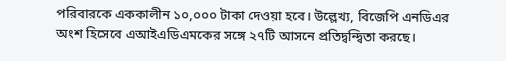পরিবারকে এককালীন ১০,০০০ টাকা দেওয়া হবে। উল্লেখ্য, বিজেপি এনডিএর অংশ হিসেবে এআইএডিএমকের সঙ্গে ২৭টি আসনে প্রতিদ্বন্দ্বিতা করছে।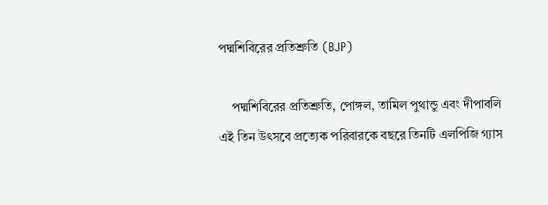পদ্মশিবিরের প্রতিশ্রুতি (BJP)

    পদ্মশিবিরের প্রতিশ্রুতি, পোঙ্গল, তামিল পুথান্ডু এবং দীপাবলি এই তিন উৎসবে প্রত্যেক পরিবারকে বছরে তিনটি এলপিজি গ্যাস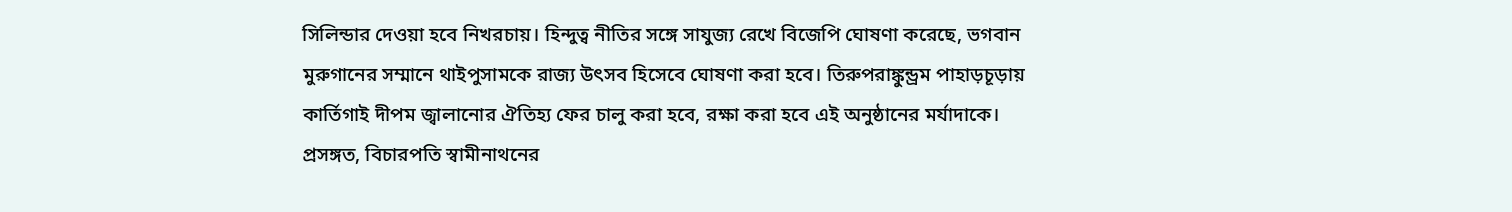সিলিন্ডার দেওয়া হবে নিখরচায়। হিন্দুত্ব নীতির সঙ্গে সাযুজ্য রেখে বিজেপি ঘোষণা করেছে, ভগবান মুরুগানের সম্মানে থাইপুসামকে রাজ্য উৎসব হিসেবে ঘোষণা করা হবে। তিরুপরাঙ্কুন্ড্রম পাহাড়চূড়ায় কার্তিগাই দীপম জ্বালানোর ঐতিহ্য ফের চালু করা হবে, রক্ষা করা হবে এই অনুষ্ঠানের মর্যাদাকে। প্রসঙ্গত, বিচারপতি স্বামীনাথনের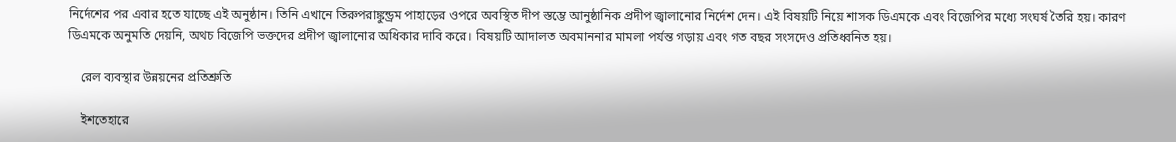নির্দেশের পর এবার হতে যাচ্ছে এই অনুষ্ঠান। তিনি এখানে তিরুপরাঙ্কুন্ড্রম পাহাড়ের ওপরে অবস্থিত দীপ স্তম্ভে আনুষ্ঠানিক প্রদীপ জ্বালানোর নির্দেশ দেন। এই বিষয়টি নিয়ে শাসক ডিএমকে এবং বিজেপির মধ্যে সংঘর্ষ তৈরি হয়। কারণ ডিএমকে অনুমতি দেয়নি, অথচ বিজেপি ভক্তদের প্রদীপ জ্বালানোর অধিকার দাবি করে। বিষয়টি আদালত অবমাননার মামলা পর্যন্ত গড়ায় এবং গত বছর সংসদেও প্রতিধ্বনিত হয়।

    রেল ব্যবস্থার উন্নয়নের প্রতিশ্রুতি

    ইশতেহারে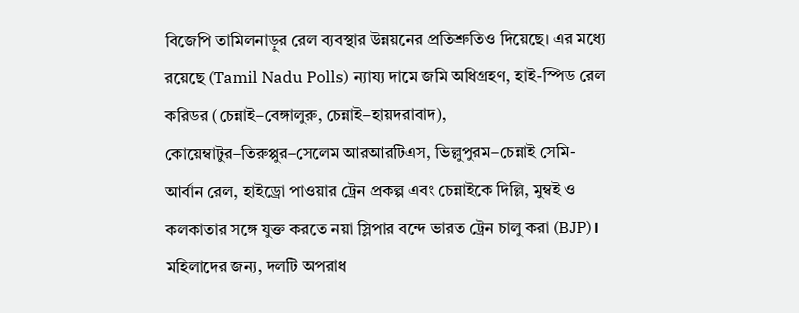বিজেপি তামিলনাড়ুর রেল ব্যবস্থার উন্নয়নের প্রতিশ্রুতিও দিয়েছে। এর মধ্যে রয়েছে (Tamil Nadu Polls) ন্যায্য দামে জমি অধিগ্রহণ, হাই-স্পিড রেল করিডর (চেন্নাই–বেঙ্গালুরু, চেন্নাই–হায়দরাবাদ), কোয়েম্বাটুর–তিরুপ্পুর–সেলেম আরআরটিএস, ভিল্লুপুরম–চেন্নাই সেমি-আর্বান রেল, হাইড্রো পাওয়ার ট্রেন প্রকল্প এবং চেন্নাইকে দিল্লি, মুম্বই ও কলকাতার সঙ্গে যুক্ত করতে নয়া স্লিপার বন্দে ভারত ট্রেন চালু করা (BJP)। মহিলাদের জন্য, দলটি অপরাধ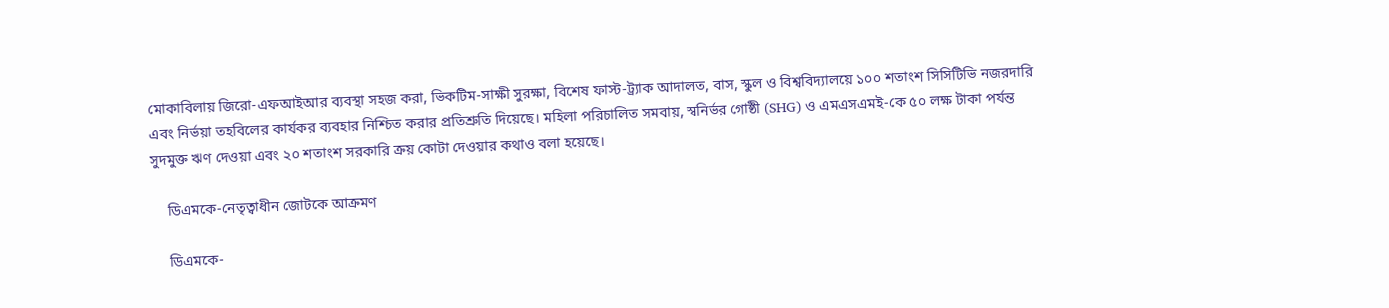মোকাবিলায় জিরো-এফআইআর ব্যবস্থা সহজ করা, ভিকটিম-সাক্ষী সুরক্ষা, বিশেষ ফাস্ট-ট্র্যাক আদালত, বাস, স্কুল ও বিশ্ববিদ্যালয়ে ১০০ শতাংশ সিসিটিভি নজরদারি এবং নির্ভয়া তহবিলের কার্যকর ব্যবহার নিশ্চিত করার প্রতিশ্রুতি দিয়েছে। মহিলা পরিচালিত সমবায়, স্বনির্ভর গোষ্ঠী (SHG) ও এমএসএমই-কে ৫০ লক্ষ টাকা পর্যন্ত সুদমুক্ত ঋণ দেওয়া এবং ২০ শতাংশ সরকারি ক্রয় কোটা দেওয়ার কথাও বলা হয়েছে।

    ডিএমকে-নেতৃত্বাধীন জোটকে আক্রমণ

    ডিএমকে-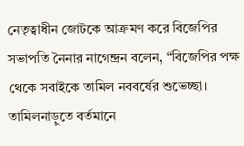নেতৃত্বাধীন জোটকে আক্রমণ করে বিজেপির সভাপতি নৈনার নাগেন্দ্রন বলেন, “বিজেপির পক্ষ থেকে সবাইকে তামিল নববর্ষের শুভেচ্ছা। তামিলনাড়ুতে বর্তমানে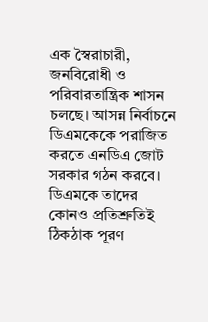এক স্বৈরাচারী, জনবিরোধী ও পরিবারতান্ত্রিক শাসন চলছে। আসন্ন নির্বাচনে ডিএমকেকে পরাজিত করতে এনডিএ জোট সরকার গঠন করবে। ডিএমকে তাদের কোনও প্রতিশ্রুতিই ঠিকঠাক পূরণ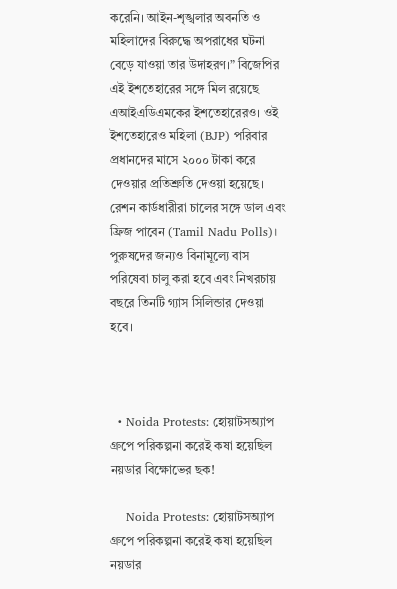করেনি। আইন-শৃঙ্খলার অবনতি ও মহিলাদের বিরুদ্ধে অপরাধের ঘটনা বেড়ে যাওয়া তার উদাহরণ।” বিজেপির এই ইশতেহারের সঙ্গে মিল রয়েছে এআইএডিএমকের ইশতেহারেরও। ওই ইশতেহারেও মহিলা (BJP) পরিবার প্রধানদের মাসে ২০০০ টাকা করে দেওয়ার প্রতিশ্রুতি দেওয়া হয়েছে। রেশন কার্ডধারীরা চালের সঙ্গে ডাল এবং ফ্রিজ পাবেন (Tamil Nadu Polls)। পুরুষদের জন্যও বিনামূল্যে বাস পরিষেবা চালু করা হবে এবং নিখরচায় বছরে তিনটি গ্যাস সিলিন্ডার দেওয়া হবে।



  • Noida Protests: হোয়াটসঅ্যাপ গ্রুপে পরিকল্পনা করেই কষা হয়েছিল নয়ডার বিক্ষোভের ছক!

    Noida Protests: হোয়াটসঅ্যাপ গ্রুপে পরিকল্পনা করেই কষা হয়েছিল নয়ডার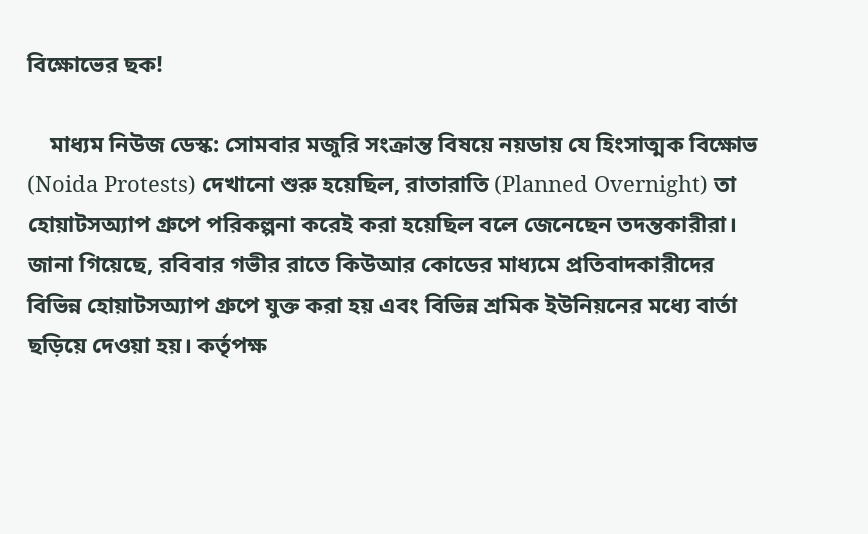বিক্ষোভের ছক!

    মাধ্যম নিউজ ডেস্ক: সোমবার মজুরি সংক্রান্ত বিষয়ে নয়ডায় যে হিংসাত্মক বিক্ষোভ (Noida Protests) দেখানো শুরু হয়েছিল, রাতারাতি (Planned Overnight) তা হোয়াটসঅ্যাপ গ্রুপে পরিকল্পনা করেই করা হয়েছিল বলে জেনেছেন তদন্তকারীরা। জানা গিয়েছে, রবিবার গভীর রাতে কিউআর কোডের মাধ্যমে প্রতিবাদকারীদের বিভিন্ন হোয়াটসঅ্যাপ গ্রুপে যুক্ত করা হয় এবং বিভিন্ন শ্রমিক ইউনিয়নের মধ্যে বার্তা ছড়িয়ে দেওয়া হয়। কর্তৃপক্ষ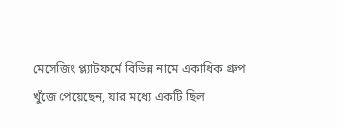মেসেজিং প্ল্যাটফর্মে বিভিন্ন নামে একাধিক গ্রুপ খুঁজে পেয়েছেন, যার মধ্যে একটি ছিল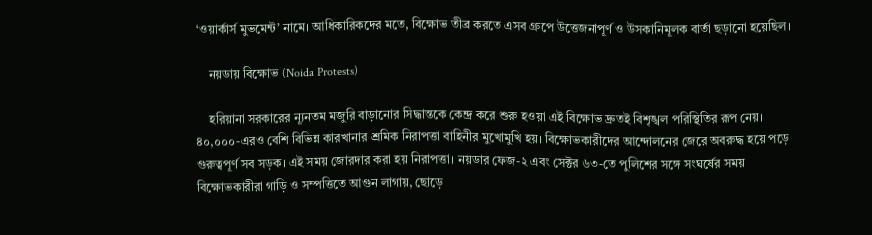‘ওয়ার্কার্স মুভমেন্ট’ নামে। আধিকারিকদের মতে, বিক্ষোভ তীব্র করতে এসব গ্রুপে উত্তেজনাপূর্ণ ও উসকানিমূলক বার্তা ছড়ানো হয়েছিল।

    নয়ডায় বিক্ষোভ (Noida Protests)

    হরিয়ানা সরকারের ন্যূনতম মজুরি বাড়ানোর সিদ্ধান্তকে কেন্দ্র করে শুরু হওয়া এই বিক্ষোভ দ্রুতই বিশৃঙ্খল পরিস্থিতির রূপ নেয়। ৪০,০০০-এরও বেশি বিভিন্ন কারখানার শ্রমিক নিরাপত্তা বাহিনীর মুখোমুখি হয়। বিক্ষোভকারীদের আন্দোলনের জেরে অবরুদ্ধ হয়ে পড়ে গুরুত্বপূর্ণ সব সড়ক। এই সময় জোরদার করা হয় নিরাপত্তা। নয়ডার ফেজ-২ এবং সেক্টর ৬৩-তে পুলিশের সঙ্গে সংঘর্ষের সময় বিক্ষোভকারীরা গাড়ি ও সম্পত্তিতে আগুন লাগায়, ছোড়ে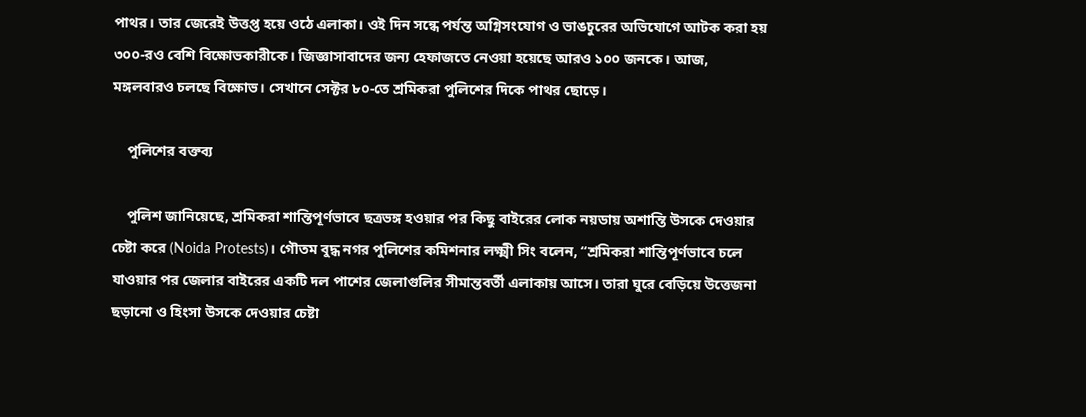পাথর। তার জেরেই উত্তপ্ত হয়ে ওঠে এলাকা। ওই দিন সন্ধে পর্যন্ত অগ্নিসংযোগ ও ভাঙচুরের অভিযোগে আটক করা হয় ৩০০-রও বেশি বিক্ষোভকারীকে। জিজ্ঞাসাবাদের জন্য হেফাজতে নেওয়া হয়েছে আরও ১০০ জনকে। আজ, মঙ্গলবারও চলছে বিক্ষোভ। সেখানে সেক্টর ৮০-তে শ্রমিকরা পুলিশের দিকে পাথর ছোড়ে।

    পুলিশের বক্তব্য

    পুলিশ জানিয়েছে, শ্রমিকরা শান্তিপূর্ণভাবে ছত্রভঙ্গ হওয়ার পর কিছু বাইরের লোক নয়ডায় অশান্তি উসকে দেওয়ার চেষ্টা করে (Noida Protests)। গৌতম বুদ্ধ নগর পুলিশের কমিশনার লক্ষ্মী সিং বলেন, “শ্রমিকরা শান্তিপূর্ণভাবে চলে যাওয়ার পর জেলার বাইরের একটি দল পাশের জেলাগুলির সীমান্তবর্তী এলাকায় আসে। তারা ঘুরে বেড়িয়ে উত্তেজনা ছড়ানো ও হিংসা উসকে দেওয়ার চেষ্টা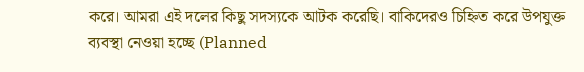করে। আমরা এই দলের কিছু সদস্যকে আটক করেছি। বাকিদেরও চিহ্নিত করে উপযুক্ত ব্যবস্থা নেওয়া হচ্ছে (Planned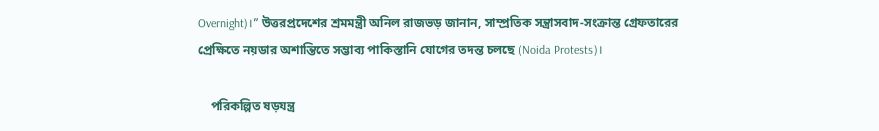Overnight)।” উত্তরপ্রদেশের শ্রমমন্ত্রী অনিল রাজভড় জানান, সাম্প্রতিক সন্ত্রাসবাদ-সংক্রান্ত গ্রেফতারের প্রেক্ষিতে নয়ডার অশান্তিতে সম্ভাব্য পাকিস্তানি যোগের তদন্ত চলছে (Noida Protests)।

    পরিকল্পিত ষড়যন্ত্র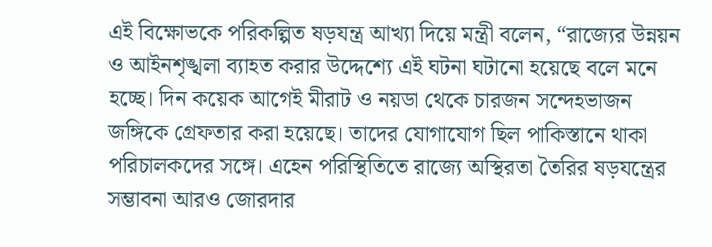এই বিক্ষোভকে পরিকল্পিত ষড়যন্ত্র আখ্যা দিয়ে মন্ত্রী বলেন, “রাজ্যের উন্নয়ন ও আইনশৃঙ্খলা ব্যাহত করার উদ্দেশ্যে এই ঘটনা ঘটানো হয়েছে বলে মনে হচ্ছে। দিন কয়েক আগেই মীরাট ও নয়ডা থেকে চারজন সন্দেহভাজন জঙ্গিকে গ্রেফতার করা হয়েছে। তাদের যোগাযোগ ছিল পাকিস্তানে থাকা পরিচালকদের সঙ্গে। এহেন পরিস্থিতিতে রাজ্যে অস্থিরতা তৈরির ষড়যন্ত্রের সম্ভাবনা আরও জোরদার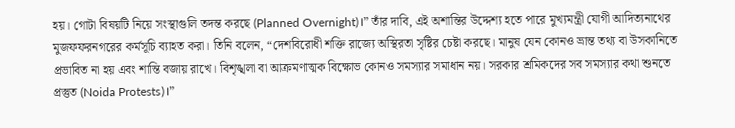হয়। গোটা বিষয়টি নিয়ে সংস্থাগুলি তদন্ত করছে (Planned Overnight)।” তাঁর দাবি, এই অশান্তির উদ্দেশ্য হতে পারে মুখ্যমন্ত্রী যোগী আদিত্যনাথের মুজফফরনগরের কর্মসূচি ব্যাহত করা। তিনি বলেন, “দেশবিরোধী শক্তি রাজ্যে অস্থিরতা সৃষ্টির চেষ্টা করছে। মানুষ যেন কোনও ভ্রান্ত তথ্য বা উসকানিতে প্রভাবিত না হয় এবং শান্তি বজায় রাখে। বিশৃঙ্খলা বা আক্রমণাত্মক বিক্ষোভ কোনও সমস্যার সমাধান নয়। সরকার শ্রমিকদের সব সমস্যার কথা শুনতে প্রস্তুত (Noida Protests)।”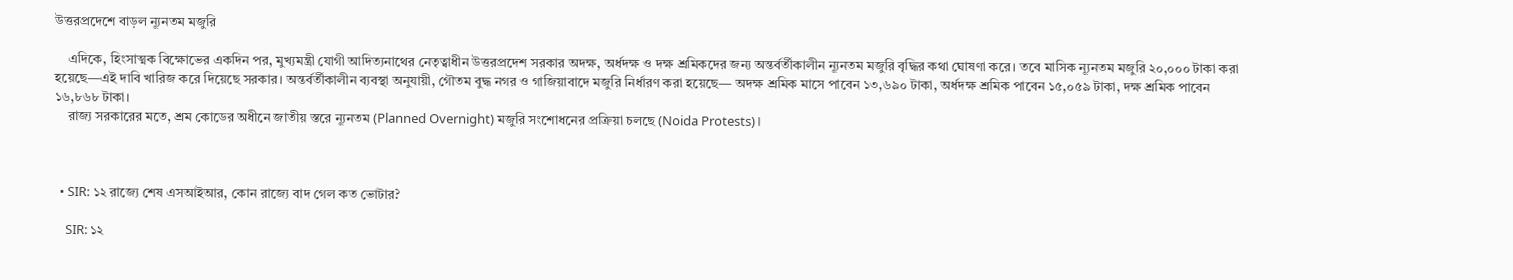উত্তরপ্রদেশে বাড়ল ন্যূনতম মজুরি

    এদিকে, হিংসাত্মক বিক্ষোভের একদিন পর, মুখ্যমন্ত্রী যোগী আদিত্যনাথের নেতৃত্বাধীন উত্তরপ্রদেশ সরকার অদক্ষ, অর্ধদক্ষ ও দক্ষ শ্রমিকদের জন্য অন্তর্বর্তীকালীন ন্যূনতম মজুরি বৃদ্ধির কথা ঘোষণা করে। তবে মাসিক ন্যূনতম মজুরি ২০,০০০ টাকা করা হয়েছে—এই দাবি খারিজ করে দিয়েছে সরকার। অন্তর্বর্তীকালীন ব্যবস্থা অনুযায়ী, গৌতম বুদ্ধ নগর ও গাজিয়াবাদে মজুরি নির্ধারণ করা হয়েছে— অদক্ষ শ্রমিক মাসে পাবেন ১৩,৬৯০ টাকা, অর্ধদক্ষ শ্রমিক পাবেন ১৫,০৫৯ টাকা, দক্ষ শ্রমিক পাবেন ১৬,৮৬৮ টাকা।
    রাজ্য সরকারের মতে, শ্রম কোডের অধীনে জাতীয় স্তরে ন্যূনতম (Planned Overnight) মজুরি সংশোধনের প্রক্রিয়া চলছে (Noida Protests)।



  • SIR: ১২ রাজ্যে শেষ এসআইআর, কোন রাজ্যে বাদ গেল কত ভোটার?

    SIR: ১২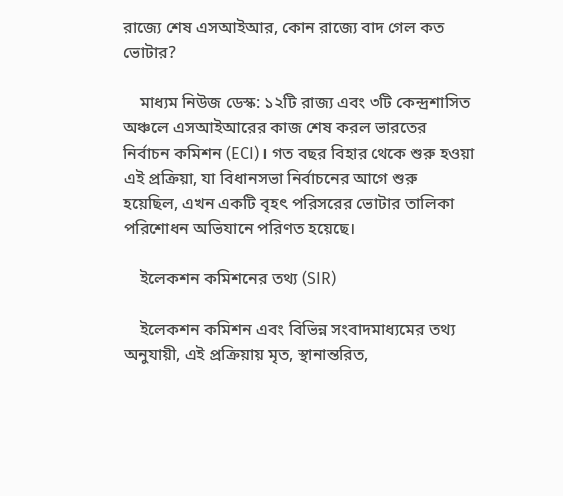রাজ্যে শেষ এসআইআর, কোন রাজ্যে বাদ গেল কত ভোটার?

    মাধ্যম নিউজ ডেস্ক: ১২টি রাজ্য এবং ৩টি কেন্দ্রশাসিত অঞ্চলে এসআইআরের কাজ শেষ করল ভারতের নির্বাচন কমিশন (ECI)। গত বছর বিহার থেকে শুরু হওয়া এই প্রক্রিয়া, যা বিধানসভা নির্বাচনের আগে শুরু হয়েছিল, এখন একটি বৃহৎ পরিসরের ভোটার তালিকা পরিশোধন অভিযানে পরিণত হয়েছে।

    ইলেকশন কমিশনের তথ্য (SIR)

    ইলেকশন কমিশন এবং বিভিন্ন সংবাদমাধ্যমের তথ্য অনুযায়ী, এই প্রক্রিয়ায় মৃত, স্থানান্তরিত,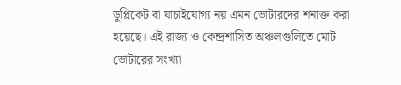ডুপ্লিকেট বা যাচাইযোগ্য নয় এমন ভোটারদের শনাক্ত করা হয়েছে। এই রাজ্য ও কেন্দ্রশাসিত অঞ্চলগুলিতে মোট ভোটারের সংখ্যা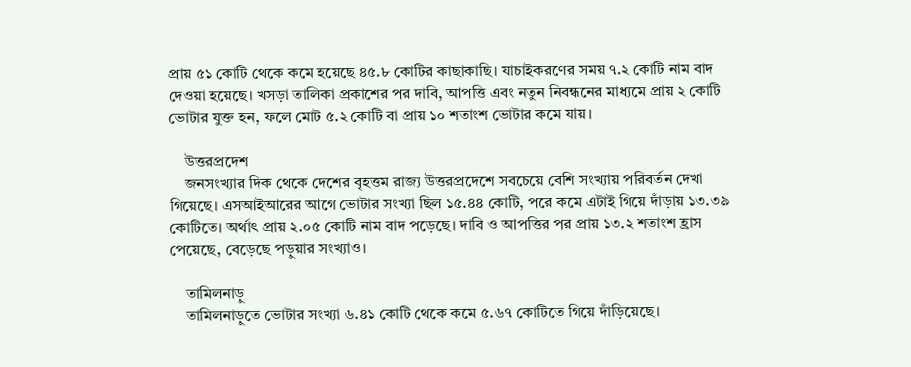প্রায় ৫১ কোটি থেকে কমে হয়েছে ৪৫.৮ কোটির কাছাকাছি। যাচাইকরণের সময় ৭.২ কোটি নাম বাদ দেওয়া হয়েছে। খসড়া তালিকা প্রকাশের পর দাবি, আপত্তি এবং নতুন নিবন্ধনের মাধ্যমে প্রায় ২ কোটি ভোটার যুক্ত হন, ফলে মোট ৫.২ কোটি বা প্রায় ১০ শতাংশ ভোটার কমে যায়।

    উত্তরপ্রদেশ
    জনসংখ্যার দিক থেকে দেশের বৃহত্তম রাজ্য উত্তরপ্রদেশে সবচেয়ে বেশি সংখ্যায় পরিবর্তন দেখা গিয়েছে। এসআইআরের আগে ভোটার সংখ্যা ছিল ১৫.৪৪ কোটি, পরে কমে এটাই গিয়ে দাঁড়ায় ১৩.৩৯ কোটিতে। অর্থাৎ প্রায় ২.০৫ কোটি নাম বাদ পড়েছে। দাবি ও আপত্তির পর প্রায় ১৩.২ শতাংশ হ্রাস পেয়েছে, বেড়েছে পড়ুয়ার সংখ্যাও।

    তামিলনাড়ু
    তামিলনাড়ুতে ভোটার সংখ্যা ৬.৪১ কোটি থেকে কমে ৫.৬৭ কোটিতে গিয়ে দাঁড়িয়েছে।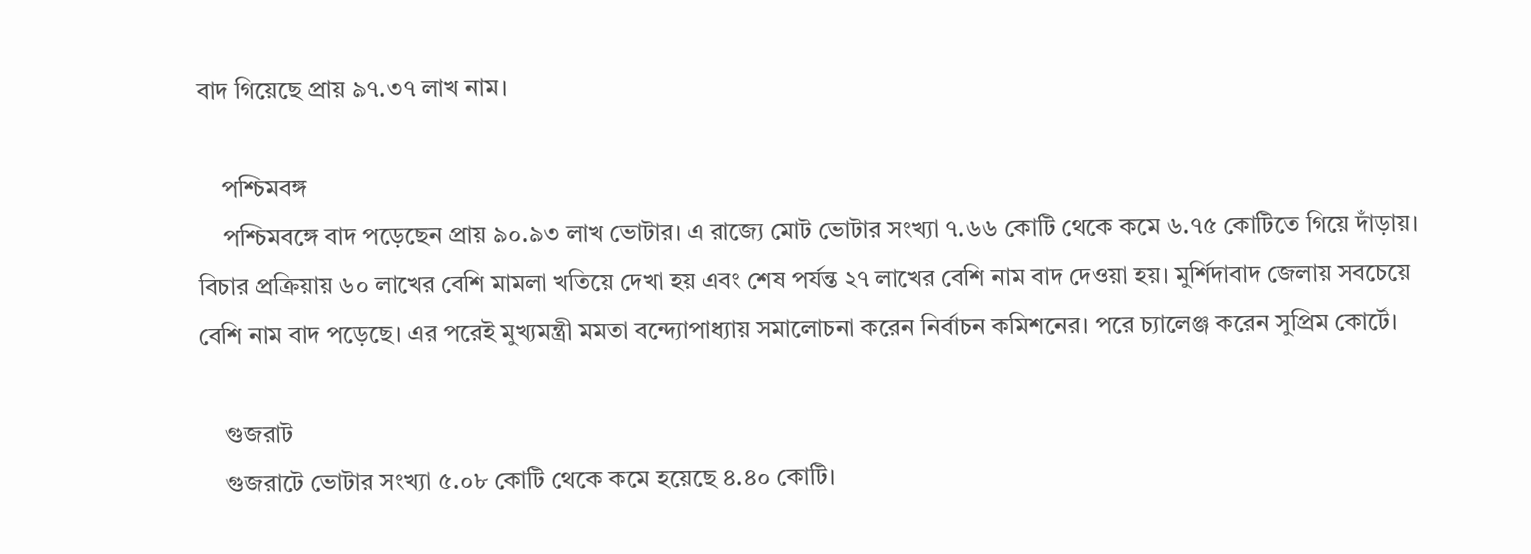বাদ গিয়েছে প্রায় ৯৭.৩৭ লাখ নাম।

    পশ্চিমবঙ্গ
    পশ্চিমবঙ্গে বাদ পড়েছেন প্রায় ৯০.৯৩ লাখ ভোটার। এ রাজ্যে মোট ভোটার সংখ্যা ৭.৬৬ কোটি থেকে কমে ৬.৭৫ কোটিতে গিয়ে দাঁড়ায়। বিচার প্রক্রিয়ায় ৬০ লাখের বেশি মামলা খতিয়ে দেখা হয় এবং শেষ পর্যন্ত ২৭ লাখের বেশি নাম বাদ দেওয়া হয়। মুর্শিদাবাদ জেলায় সবচেয়ে বেশি নাম বাদ পড়েছে। এর পরেই মুখ্যমন্ত্রী মমতা বন্দ্যোপাধ্যায় সমালোচনা করেন নির্বাচন কমিশনের। পরে চ্যালেঞ্জ করেন সুপ্রিম কোর্টে।

    গুজরাট
    গুজরাটে ভোটার সংখ্যা ৫.০৮ কোটি থেকে কমে হয়েছে ৪.৪০ কোটি।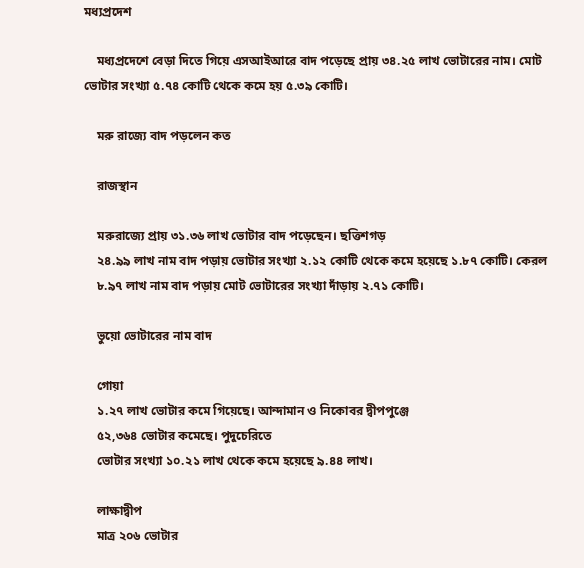মধ্যপ্রদেশ

    মধ্যপ্রদেশে বেড়া দিতে গিয়ে এসআইআরে বাদ পড়েছে প্রায় ৩৪.২৫ লাখ ভোটারের নাম। মোট ভোটার সংখ্যা ৫.৭৪ কোটি থেকে কমে হয় ৫.৩৯ কোটি।

    মরু রাজ্যে বাদ পড়লেন কত

    রাজস্থান

    মরুরাজ্যে প্রায় ৩১.৩৬ লাখ ভোটার বাদ পড়েছেন। ছত্তিশগড়
    ২৪.৯৯ লাখ নাম বাদ পড়ায় ভোটার সংখ্যা ২.১২ কোটি থেকে কমে হয়েছে ১.৮৭ কোটি। কেরল
    ৮.৯৭ লাখ নাম বাদ পড়ায় মোট ভোটারের সংখ্যা দাঁড়ায় ২.৭১ কোটি।

    ভুয়ো ভোটারের নাম বাদ

    গোয়া
    ১.২৭ লাখ ভোটার কমে গিয়েছে। আন্দামান ও নিকোবর দ্বীপপুঞ্জে
    ৫২,৩৬৪ ভোটার কমেছে। পুদুচেরিতে
    ভোটার সংখ্যা ১০.২১ লাখ থেকে কমে হয়েছে ৯.৪৪ লাখ।

    লাক্ষাদ্বীপ
    মাত্র ২০৬ ভোটার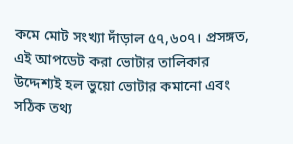কমে মোট সংখ্যা দাঁড়াল ৫৭,৬০৭। প্রসঙ্গত, এই আপডেট করা ভোটার তালিকার উদ্দেশ্যই হল ভুয়ো ভোটার কমানো এবং সঠিক তথ্য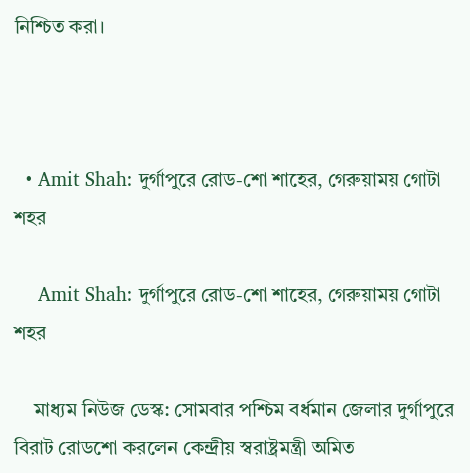নিশ্চিত করা।



  • Amit Shah: দুর্গাপুরে রোড-শো শাহের, গেরুয়াময় গোটা শহর

    Amit Shah: দুর্গাপুরে রোড-শো শাহের, গেরুয়াময় গোটা শহর

    মাধ্যম নিউজ ডেস্ক: সোমবার পশ্চিম বর্ধমান জেলার দুর্গাপুরে বিরাট রোডশো করলেন কেন্দ্রীয় স্বরাষ্ট্রমন্ত্রী অমিত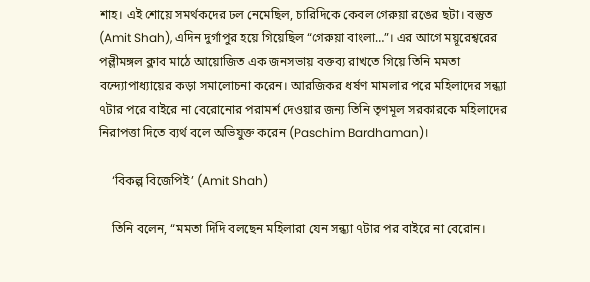শাহ। এই শোয়ে সমর্থকদের ঢল নেমেছিল, চারিদিকে কেবল গেরুয়া রঙের ছটা। বস্তুত (Amit Shah), এদিন দুর্গাপুর হয়ে গিয়েছিল “গেরুয়া বাংলা…”। এর আগে ময়ূরেশ্বরের পল্লীমঙ্গল ক্লাব মাঠে আয়োজিত এক জনসভায় বক্তব্য রাখতে গিয়ে তিনি মমতা বন্দ্যোপাধ্যায়ের কড়া সমালোচনা করেন। আরজিকর ধর্ষণ মামলার পরে মহিলাদের সন্ধ্যা ৭টার পরে বাইরে না বেরোনোর পরামর্শ দেওয়ার জন্য তিনি তৃণমূল সরকারকে মহিলাদের নিরাপত্তা দিতে ব্যর্থ বলে অভিযুক্ত করেন (Paschim Bardhaman)।

    ‘বিকল্প বিজেপিই’ (Amit Shah)

    তিনি বলেন, “মমতা দিদি বলছেন মহিলারা যেন সন্ধ্যা ৭টার পর বাইরে না বেরোন।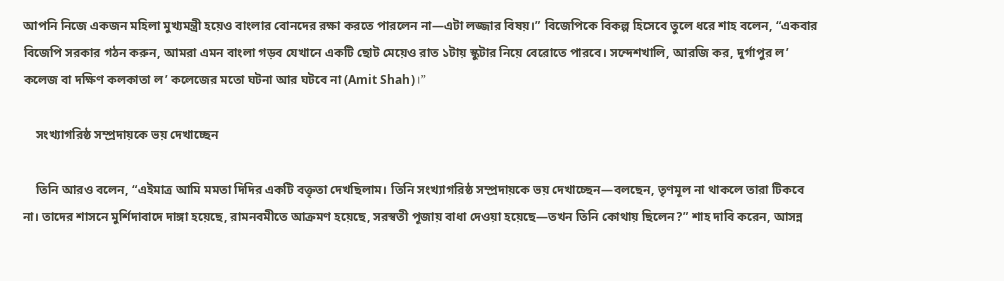আপনি নিজে একজন মহিলা মুখ্যমন্ত্রী হয়েও বাংলার বোনদের রক্ষা করতে পারলেন না—এটা লজ্জার বিষয়।” বিজেপিকে বিকল্প হিসেবে তুলে ধরে শাহ বলেন, “একবার বিজেপি সরকার গঠন করুন, আমরা এমন বাংলা গড়ব যেখানে একটি ছোট মেয়েও রাত ১টায় স্কুটার নিয়ে বেরোতে পারবে। সন্দেশখালি, আরজি কর, দুর্গাপুর ল’ কলেজ বা দক্ষিণ কলকাতা ল’ কলেজের মতো ঘটনা আর ঘটবে না (Amit Shah)।”

    সংখ্যাগরিষ্ঠ সম্প্রদায়কে ভয় দেখাচ্ছেন

    তিনি আরও বলেন, “এইমাত্র আমি মমতা দিদির একটি বক্তৃতা দেখছিলাম। তিনি সংখ্যাগরিষ্ঠ সম্প্রদায়কে ভয় দেখাচ্ছেন—বলছেন, তৃণমূল না থাকলে তারা টিকবে না। তাদের শাসনে মুর্শিদাবাদে দাঙ্গা হয়েছে, রামনবমীতে আক্রমণ হয়েছে, সরস্বতী পূজায় বাধা দেওয়া হয়েছে—তখন তিনি কোথায় ছিলেন?” শাহ দাবি করেন, আসন্ন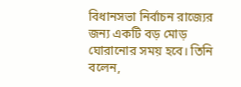বিধানসভা নির্বাচন রাজ্যের জন্য একটি বড় মোড় ঘোরানোর সময় হবে। তিনি বলেন,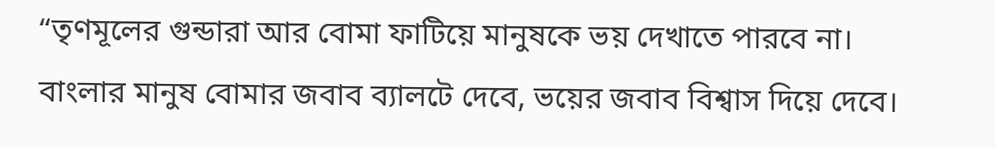“তৃণমূলের গুন্ডারা আর বোমা ফাটিয়ে মানুষকে ভয় দেখাতে পারবে না। বাংলার মানুষ বোমার জবাব ব্যালটে দেবে, ভয়ের জবাব বিশ্বাস দিয়ে দেবে।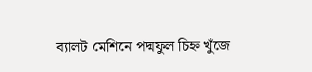ব্যালট মেশিনে পদ্মফুল চিহ্ন খুঁজে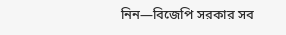নিন—বিজেপি সরকার সব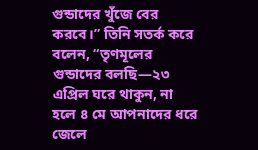গুন্ডাদের খুঁজে বের করবে।” তিনি সতর্ক করে বলেন, “তৃণমূলের গুন্ডাদের বলছি—২৩ এপ্রিল ঘরে থাকুন, না হলে ৪ মে আপনাদের ধরে জেলে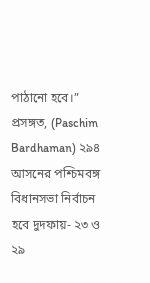পাঠানো হবে।” প্রসঙ্গত, (Paschim Bardhaman) ২৯৪ আসনের পশ্চিমবঙ্গ বিধানসভা নির্বাচন হবে দুদফায়- ২৩ ও ২৯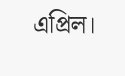এপ্রিল।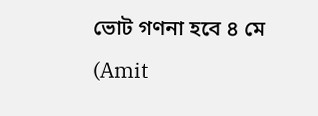ভোট গণনা হবে ৪ মে (Amit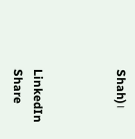Shah)।



LinkedIn
Share